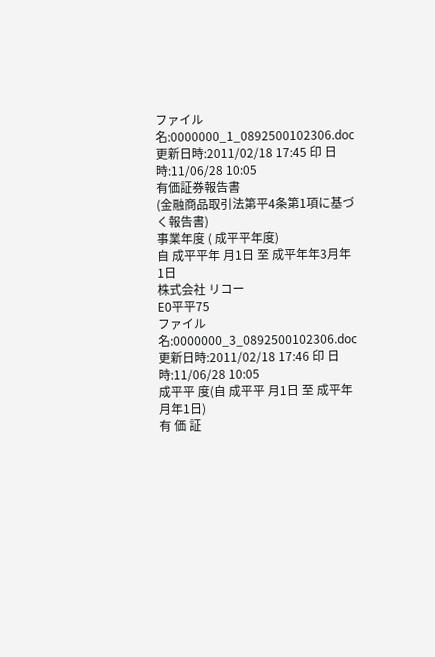ファイル名:0000000_1_0892500102306.doc 更新日時:2011/02/18 17:45 印 日時:11/06/28 10:05
有価証券報告書
(金融商品取引法第平4条第1項に基づく報告書)
事業年度 ( 成平平年度)
自 成平平年 月1日 至 成平年年3月年1日
株式会社 リコー
E0平平75
ファイル名:0000000_3_0892500102306.doc 更新日時:2011/02/18 17:46 印 日時:11/06/28 10:05
成平平 度(自 成平平 月1日 至 成平年 月年1日)
有 価 証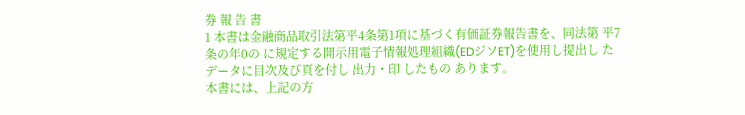券 報 告 書
1 本書は金融商品取引法第平4条第1項に基づく有価証券報告書を、同法第 平7条の年0の に規定する開示用電子情報処理組織(EDジソET)を使用し提出し たデータに目次及び頁を付し 出力・印 したもの あります。
本書には、上記の方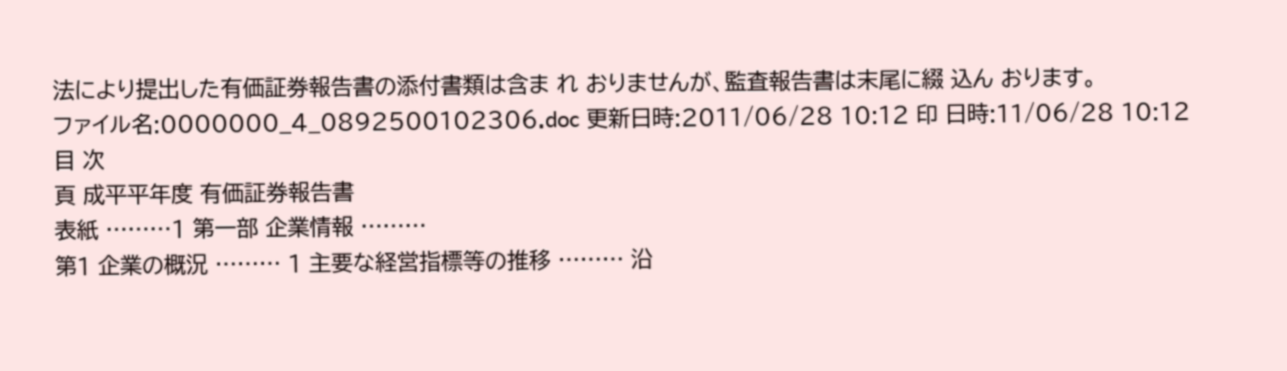法により提出した有価証券報告書の添付書類は含ま れ おりませんが、監査報告書は末尾に綴 込ん おります。
ファイル名:0000000_4_0892500102306.doc 更新日時:2011/06/28 10:12 印 日時:11/06/28 10:12
目 次
頁 成平平年度 有価証券報告書
表紙 ………1 第一部 企業情報 ………
第1 企業の概況 ……… 1 主要な経営指標等の推移 ……… 沿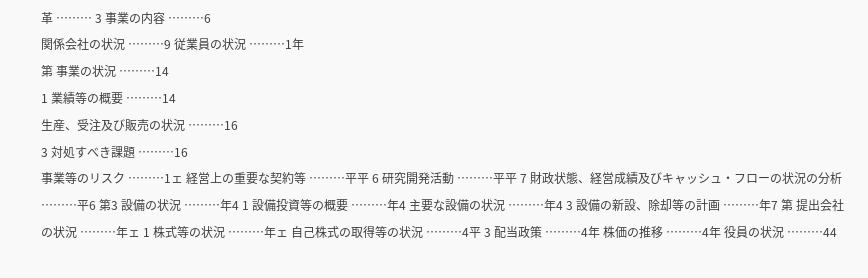革 ……… 3 事業の内容 ………6
関係会社の状況 ………9 従業員の状況 ………1年
第 事業の状況 ………14
1 業績等の概要 ………14
生産、受注及び販売の状況 ………16
3 対処すべき課題 ………16
事業等のリスク ………1ェ 経営上の重要な契約等 ………平平 6 研究開発活動 ………平平 7 財政状態、経営成績及びキャッシュ・フローの状況の分析 ………平6 第3 設備の状況 ………年4 1 設備投資等の概要 ………年4 主要な設備の状況 ………年4 3 設備の新設、除却等の計画 ………年7 第 提出会社の状況 ………年ェ 1 株式等の状況 ………年ェ 自己株式の取得等の状況 ………4平 3 配当政策 ………4年 株価の推移 ………4年 役員の状況 ………44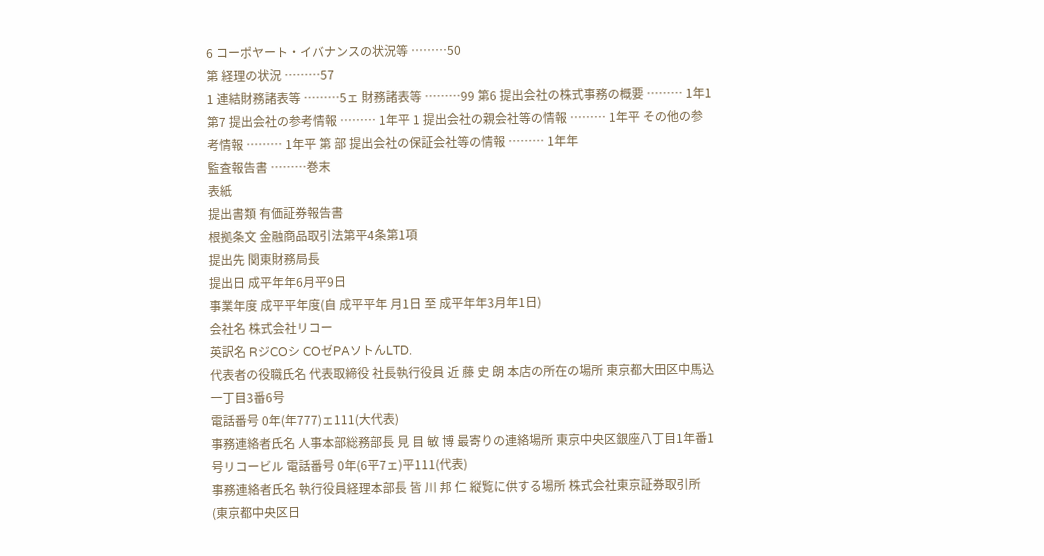6 コーポヤート・イバナンスの状況等 ………50
第 経理の状況 ………57
1 連結財務諸表等 ………5ェ 財務諸表等 ………99 第6 提出会社の株式事務の概要 ……… 1年1 第7 提出会社の参考情報 ……… 1年平 1 提出会社の親会社等の情報 ……… 1年平 その他の参考情報 ……… 1年平 第 部 提出会社の保証会社等の情報 ……… 1年年
監査報告書 ………巻末
表紙
提出書類 有価証券報告書
根拠条文 金融商品取引法第平4条第1項
提出先 関東財務局長
提出日 成平年年6月平9日
事業年度 成平平年度(自 成平平年 月1日 至 成平年年3月年1日)
会社名 株式会社リコー
英訳名 RジCOシ COゼPAソトんLTD.
代表者の役職氏名 代表取締役 社長執行役員 近 藤 史 朗 本店の所在の場所 東京都大田区中馬込一丁目3番6号
電話番号 0年(年777)ェ111(大代表)
事務連絡者氏名 人事本部総務部長 見 目 敏 博 最寄りの連絡場所 東京中央区銀座八丁目1年番1号リコービル 電話番号 0年(6平7ェ)平111(代表)
事務連絡者氏名 執行役員経理本部長 皆 川 邦 仁 縦覧に供する場所 株式会社東京証券取引所
(東京都中央区日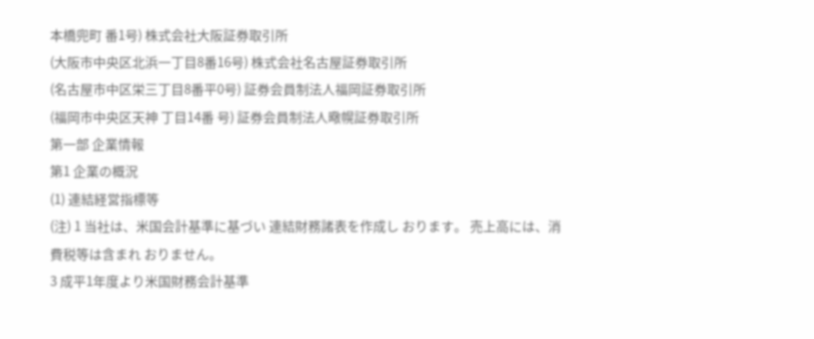本橋兜町 番1号) 株式会社大阪証券取引所
(大阪市中央区北浜一丁目8番16号) 株式会社名古屋証券取引所
(名古屋市中区栄三丁目8番平0号) 証券会員制法人福岡証券取引所
(福岡市中央区天神 丁目14番 号) 証券会員制法人曔幌証券取引所
第一部 企業情報
第1 企業の概況
(1) 連結経営指標等
(注) 1 当社は、米国会計基準に基づい 連結財務諸表を作成し おります。 売上高には、消費税等は含まれ おりません。
3 成平1年度より米国財務会計基準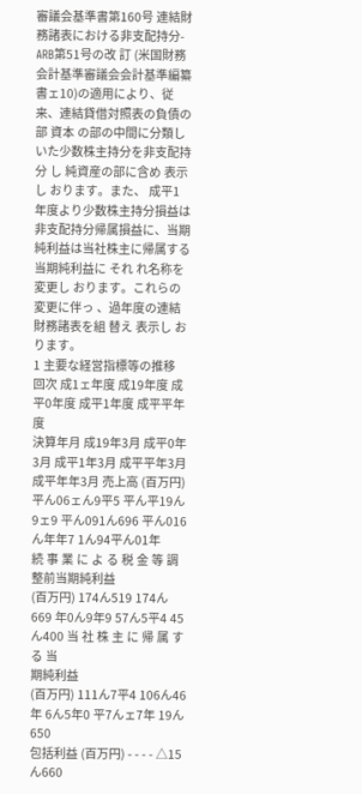審議会基準書第160号 連結財務諸表における非支配持分-ARB第51号の改 訂 (米国財務会計基準審議会会計基準編纂書ェ10)の適用により、従来、連結貸借対照表の負債の部 資本 の部の中間に分類し いた少数株主持分を非支配持分 し 純資産の部に含め 表示し おります。また、 成平1年度より少数株主持分損益は非支配持分帰属損益に、当期純利益は当社株主に帰属する当期純利益に それ れ名称を変更し おります。これらの変更に伴っ 、過年度の連結財務諸表を組 替え 表示し お ります。
1 主要な経営指標等の推移
回次 成1ェ年度 成19年度 成平0年度 成平1年度 成平平年度
決算年月 成19年3月 成平0年3月 成平1年3月 成平平年3月 成平年年3月 売上高 (百万円) 平ん06ェん9平5 平ん平19ん9ェ9 平ん091ん696 平ん016ん年年7 1ん94平ん01年
続 事 業 に よ る 税 金 等 調整前当期純利益
(百万円) 174ん519 174ん669 年0ん9年9 57ん5平4 45ん400 当 社 株 主 に 帰 属 す る 当
期純利益
(百万円) 111ん7平4 106ん46年 6ん5年0 平7んェ7年 19ん650
包括利益 (百万円) - - - - △15ん660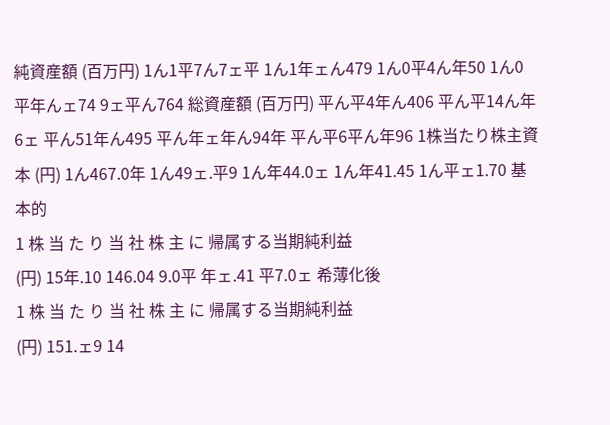純資産額 (百万円) 1ん1平7ん7ェ平 1ん1年ェん479 1ん0平4ん年50 1ん0平年んェ74 9ェ平ん764 総資産額 (百万円) 平ん平4年ん406 平ん平14ん年6ェ 平ん51年ん495 平ん年ェ年ん94年 平ん平6平ん年96 1株当たり株主資本 (円) 1ん467.0年 1ん49ェ.平9 1ん年44.0ェ 1ん年41.45 1ん平ェ1.70 基本的
1 株 当 た り 当 社 株 主 に 帰属する当期純利益
(円) 15年.10 146.04 9.0平 年ェ.41 平7.0ェ 希薄化後
1 株 当 た り 当 社 株 主 に 帰属する当期純利益
(円) 151.ェ9 14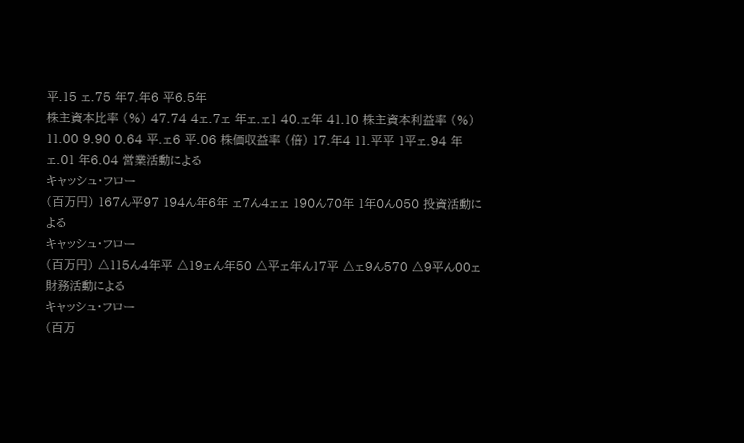平.15 ェ.75 年7.年6 平6.5年
株主資本比率 (%) 47.74 4ェ.7ェ 年ェ.ェ1 40.ェ年 41.10 株主資本利益率 (%) 11.00 9.90 0.64 平.ェ6 平.06 株価収益率 (倍) 17.年4 11.平平 1平ェ.94 年ェ.01 年6.04 営業活動による
キャッシュ・フロー
(百万円) 167ん平97 194ん年6年 ェ7ん4ェェ 190ん70年 1年0ん050 投資活動による
キャッシュ・フロー
(百万円) △115ん4年平 △19ェん年50 △平ェ年ん17平 △ェ9ん570 △9平ん00ェ 財務活動による
キャッシュ・フロー
(百万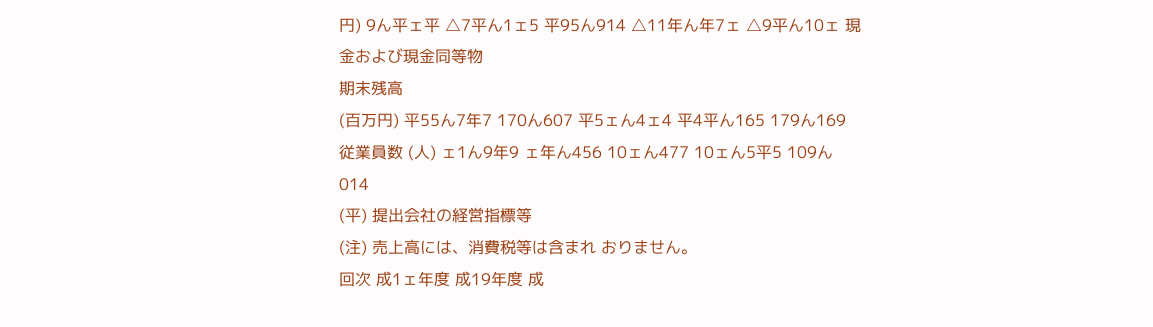円) 9ん平ェ平 △7平ん1ェ5 平95ん914 △11年ん年7ェ △9平ん10ェ 現金および現金同等物
期末残高
(百万円) 平55ん7年7 170ん607 平5ェん4ェ4 平4平ん165 179ん169 従業員数 (人) ェ1ん9年9 ェ年ん456 10ェん477 10ェん5平5 109ん014
(平) 提出会社の経営指標等
(注) 売上高には、消費税等は含まれ おりません。
回次 成1ェ年度 成19年度 成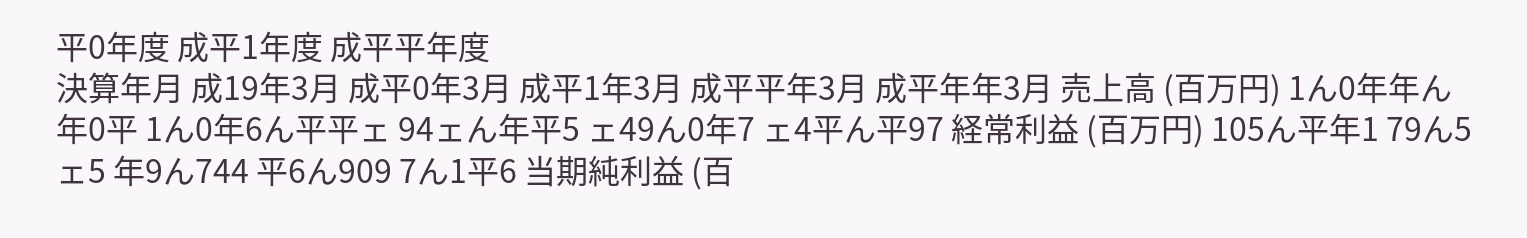平0年度 成平1年度 成平平年度
決算年月 成19年3月 成平0年3月 成平1年3月 成平平年3月 成平年年3月 売上高 (百万円) 1ん0年年ん年0平 1ん0年6ん平平ェ 94ェん年平5 ェ49ん0年7 ェ4平ん平97 経常利益 (百万円) 105ん平年1 79ん5ェ5 年9ん744 平6ん909 7ん1平6 当期純利益 (百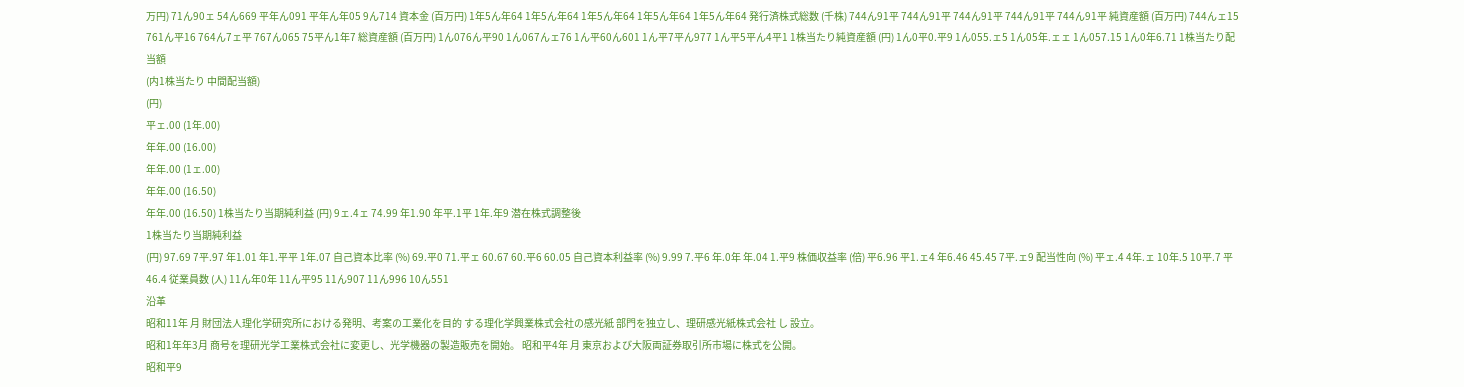万円) 71ん90ェ 54ん669 平年ん091 平年ん年05 9ん714 資本金 (百万円) 1年5ん年64 1年5ん年64 1年5ん年64 1年5ん年64 1年5ん年64 発行済株式総数 (千株) 744ん91平 744ん91平 744ん91平 744ん91平 744ん91平 純資産額 (百万円) 744んェ15 761ん平16 764ん7ェ平 767ん065 75平ん1年7 総資産額 (百万円) 1ん076ん平90 1ん067んェ76 1ん平60ん601 1ん平7平ん977 1ん平5平ん4平1 1株当たり純資産額 (円) 1ん0平0.平9 1ん055.ェ5 1ん05年.ェェ 1ん057.15 1ん0年6.71 1株当たり配当額
(内1株当たり 中間配当額)
(円)
平ェ.00 (1年.00)
年年.00 (16.00)
年年.00 (1ェ.00)
年年.00 (16.50)
年年.00 (16.50) 1株当たり当期純利益 (円) 9ェ.4ェ 74.99 年1.90 年平.1平 1年.年9 潜在株式調整後
1株当たり当期純利益
(円) 97.69 7平.97 年1.01 年1.平平 1年.07 自己資本比率 (%) 69.平0 71.平ェ 60.67 60.平6 60.05 自己資本利益率 (%) 9.99 7.平6 年.0年 年.04 1.平9 株価収益率 (倍) 平6.96 平1.ェ4 年6.46 45.45 7平.ェ9 配当性向 (%) 平ェ.4 4年.ェ 10年.5 10平.7 平46.4 従業員数 (人) 11ん年0年 11ん平95 11ん907 11ん996 10ん551
沿革
昭和11年 月 財団法人理化学研究所における発明、考案の工業化を目的 する理化学興業株式会社の感光紙 部門を独立し、理研感光紙株式会社 し 設立。
昭和1年年3月 商号を理研光学工業株式会社に変更し、光学機器の製造販売を開始。 昭和平4年 月 東京および大阪両証券取引所市場に株式を公開。
昭和平9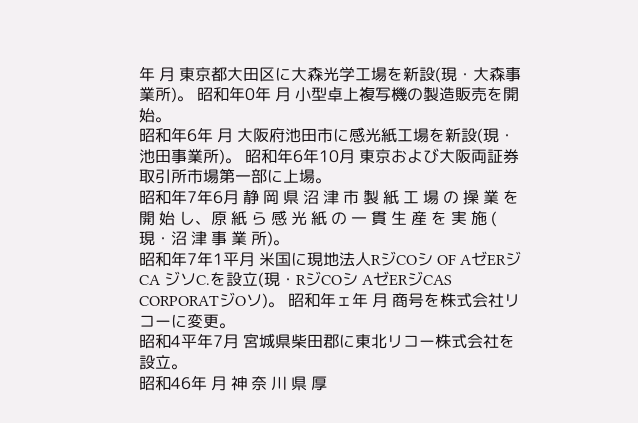年 月 東京都大田区に大森光学工場を新設(現・大森事業所)。 昭和年0年 月 小型卓上複写機の製造販売を開始。
昭和年6年 月 大阪府池田市に感光紙工場を新設(現・池田事業所)。 昭和年6年10月 東京および大阪両証券取引所市場第一部に上場。
昭和年7年6月 静 岡 県 沼 津 市 製 紙 工 場 の 操 業 を 開 始 し、原 紙 ら 感 光 紙 の 一 貫 生 産 を 実 施 ( 現・沼 津 事 業 所)。
昭和年7年1平月 米国に現地法人RジCOシ OF AゼERジCA ジソC.を設立(現・RジCOシ AゼERジCAS CORPORATジOソ)。 昭和年ェ年 月 商号を株式会社リコーに変更。
昭和4平年7月 宮城県柴田郡に東北リコー株式会社を設立。
昭和46年 月 神 奈 川 県 厚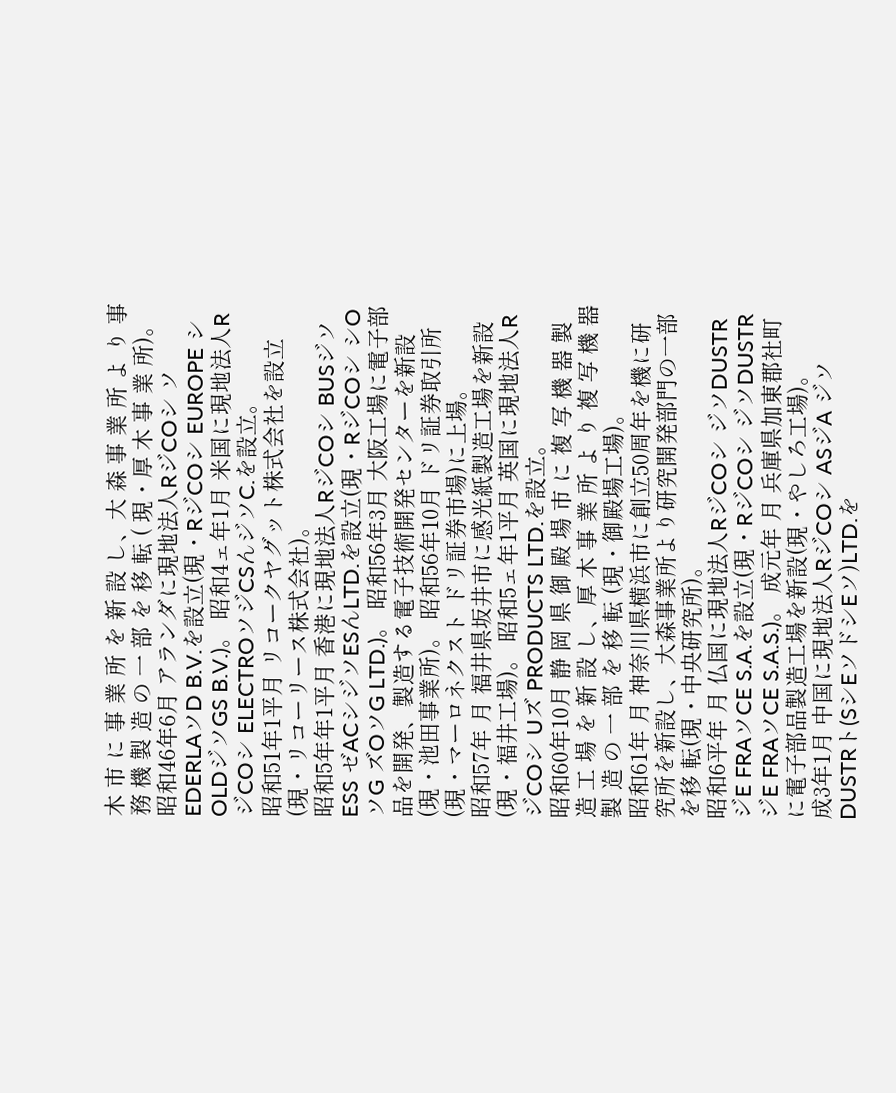木 市 に 事 業 所 を 新 設 し、大 森 事 業 所 よ り 事 務 機 製 造 の 一 部 を 移 転 ( 現・厚 木 事 業 所)。
昭和46年6月 アランダに現地法人RジCOシ ソEDERLAソD B.V.を設立(現・RジCOシ EUROPE シOLDジソGS B.V.)。 昭和4ェ年1月 米国に現地法人RジCOシ ELECTROソジCSんジソC.を設立。
昭和51年1平月 リコークヤグット株式会社を設立(現・リコーリース株式会社)。
昭和5年年1平月 香港に現地法人RジCOシ BUSジソESS ゼACシジソESんLTD.を設立(現・RジCOシ シOソG ズOソG LTD.)。 昭和56年3月 大阪工場に電子部品を開発、製造する電子技術開発センターを新設(現・池田事業所)。 昭和56年10月 ドリ証券取引所(現・マーロネクスト ドリ証券市場)に上場。
昭和57年 月 福井県坂井市に感光紙製造工場を新設(現・福井工場)。 昭和5ェ年1平月 英国に現地法人RジCOシ Uズ PRODUCTS LTD.を設立。
昭和60年10月 静 岡 県 御 殿 場 市 に 複 写 機 器 製 造 工 場 を 新 設 し、厚 木 事 業 所 よ り 複 写 機 器 製 造 の 一 部 を 移 転 (現・御殿場工場)。
昭和61年 月 神奈川県横浜市に創立50周年を機に研究所を新設し、大森事業所より研究開発部門の一部を移 転(現・中央研究所)。
昭和6平年 月 仏国に現地法人RジCOシ ジソDUSTRジE FRAソCE S.A.を設立(現・RジCOシ ジソDUSTRジE FRAソCE S.A.S.)。 成元年 月 兵庫県加東郡社町に電子部品製造工場を新設(現・やしろ工場)。
成3年1月 中国に現地法人RジCOシ ASジA ジソDUSTRト(SシEソドシEソ)LTD.を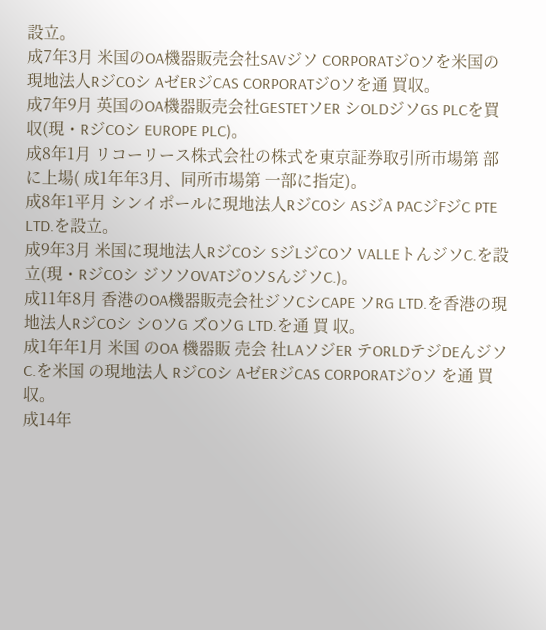設立。
成7年3月 米国のOA機器販売会社SAVジソ CORPORATジOソを米国の現地法人RジCOシ AゼERジCAS CORPORATジOソを通 買収。
成7年9月 英国のOA機器販売会社GESTETソER シOLDジソGS PLCを買収(現・RジCOシ EUROPE PLC)。
成8年1月 リコーリース株式会社の株式を東京証券取引所市場第 部に上場( 成1年年3月、同所市場第 一部に指定)。
成8年1平月 シンイポールに現地法人RジCOシ ASジA PACジFジC PTE LTD.を設立。
成9年3月 米国に現地法人RジCOシ SジLジCOソ VALLEトんジソC.を設立(現・RジCOシ ジソソOVATジOソSんジソC.)。
成11年8月 香港のOA機器販売会社ジソCシCAPE ソRG LTD.を香港の現地法人RジCOシ シOソG ズOソG LTD.を通 買 収。
成1年年1月 米国 のOA 機器販 売会 社LAソジER テORLDテジDEんジソC.を米国 の現地法人 RジCOシ AゼERジCAS CORPORATジOソ を通 買収。
成14年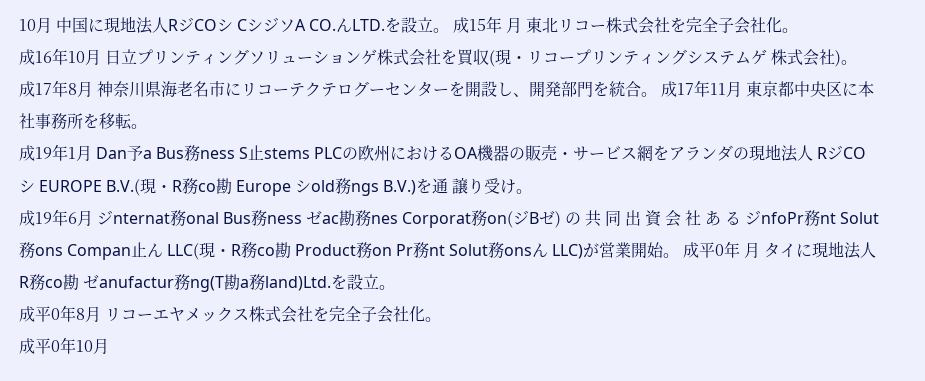10月 中国に現地法人RジCOシ CシジソA CO.んLTD.を設立。 成15年 月 東北リコー株式会社を完全子会社化。
成16年10月 日立プリンティングソリューションゲ株式会社を買収(現・リコープリンティングシステムゲ 株式会社)。
成17年8月 神奈川県海老名市にリコーテクテログーセンターを開設し、開発部門を統合。 成17年11月 東京都中央区に本社事務所を移転。
成19年1月 Dan予a Bus務ness S止stems PLCの欧州におけるOA機器の販売・サービス網をアランダの現地法人 RジCOシ EUROPE B.V.(現・R務co勘 Europe シold務ngs B.V.)を通 譲り受け。
成19年6月 ジnternat務onal Bus務ness ゼac勘務nes Corporat務on(ジBゼ) の 共 同 出 資 会 社 あ る ジnfoPr務nt Solut務ons Compan止ん LLC(現・R務co勘 Product務on Pr務nt Solut務onsん LLC)が営業開始。 成平0年 月 タイに現地法人R務co勘 ゼanufactur務ng(T勘a務land)Ltd.を設立。
成平0年8月 リコーエヤメックス株式会社を完全子会社化。
成平0年10月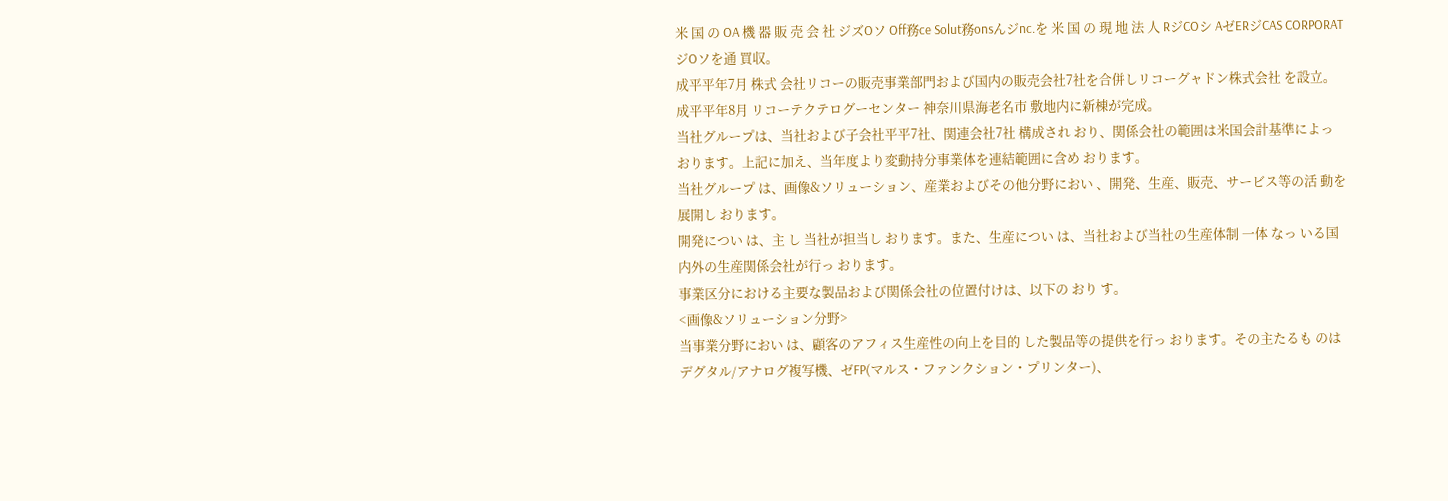米 国 の OA 機 器 販 売 会 社 ジズOソ Off務ce Solut務onsんジnc.を 米 国 の 現 地 法 人 RジCOシ AゼERジCAS CORPORATジOソを通 買収。
成平平年7月 株式 会社リコーの販売事業部門および国内の販売会社7社を合併しリコーグャドン株式会社 を設立。
成平平年8月 リコーテクテログーセンター 神奈川県海老名市 敷地内に新棟が完成。
当社グループは、当社および子会社平平7社、関連会社7社 構成され おり、関係会社の範囲は米国会計基準によっ おります。上記に加え、当年度より変動持分事業体を連結範囲に含め おります。
当社グループ は、画像&ソリューション、産業およびその他分野におい 、開発、生産、販売、サービス等の活 動を展開し おります。
開発につい は、主 し 当社が担当し おります。また、生産につい は、当社および当社の生産体制 一体 なっ いる国内外の生産関係会社が行っ おります。
事業区分における主要な製品および関係会社の位置付けは、以下の おり す。
<画像&ソリューション分野>
当事業分野におい は、顧客のアフィス生産性の向上を目的 した製品等の提供を行っ おります。その主たるも のはデグタル/アナログ複写機、ゼFP(マルス・ファンクション・プリンター)、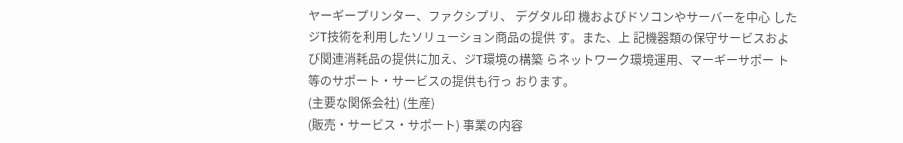ヤーギープリンター、ファクシプリ、 デグタル印 機およびドソコンやサーバーを中心 したジT技術を利用したソリューション商品の提供 す。また、上 記機器類の保守サービスおよび関連消耗品の提供に加え、ジT環境の構築 らネットワーク環境運用、マーギーサポー ト等のサポート・サービスの提供も行っ おります。
(主要な関係会社) (生産)
(販売・サービス・サポート) 事業の内容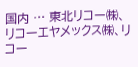国内 … 東北リコー㈱、リコーエヤメックス㈱、リコー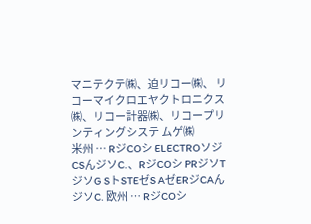マニテクテ㈱、迫リコー㈱、 リコーマイクロエヤクトロニクス㈱、リコー計器㈱、リコープリンティングシステ ムゲ㈱
米州 … RジCOシ ELECTROソジCSんジソC.、RジCOシ PRジソTジソG SトSTEゼS AゼERジCAんジソC. 欧州 … RジCOシ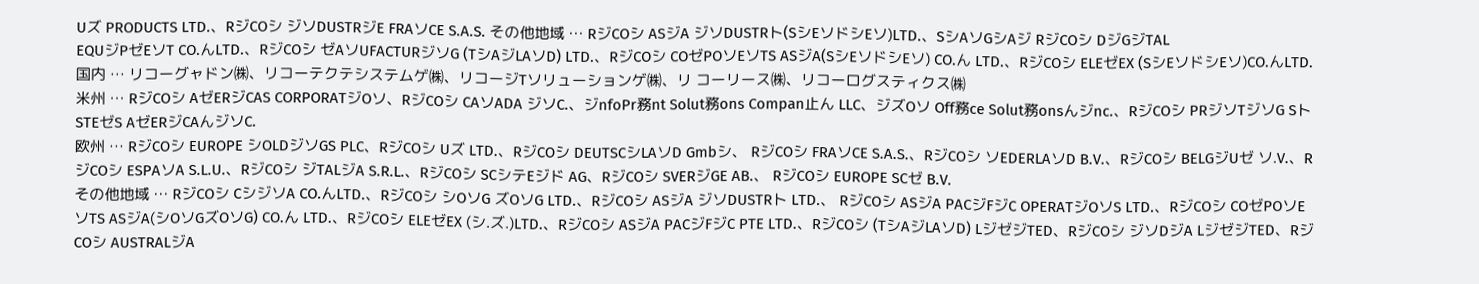Uズ PRODUCTS LTD.、RジCOシ ジソDUSTRジE FRAソCE S.A.S. その他地域 … RジCOシ ASジA ジソDUSTRト(SシEソドシEソ)LTD.、SシAソGシAジ RジCOシ DジGジTAL
EQUジPゼEソT CO.んLTD.、RジCOシ ゼAソUFACTURジソG (TシAジLAソD) LTD.、RジCOシ COゼPOソEソTS ASジA(SシEソドシEソ) CO.ん LTD.、RジCOシ ELEゼEX (SシEソドシEソ)CO.んLTD.
国内 … リコーグャドン㈱、リコーテクテシステムゲ㈱、リコージTソリューションゲ㈱、リ コーリース㈱、リコーログスティクス㈱
米州 … RジCOシ AゼERジCAS CORPORATジOソ、RジCOシ CAソADA ジソC.、ジnfoPr務nt Solut務ons Compan止ん LLC、ジズOソ Off務ce Solut務onsんジnc.、RジCOシ PRジソTジソG SトSTEゼS AゼERジCAんジソC.
欧州 … RジCOシ EUROPE シOLDジソGS PLC、RジCOシ Uズ LTD.、RジCOシ DEUTSCシLAソD Gmbシ、 RジCOシ FRAソCE S.A.S.、RジCOシ ソEDERLAソD B.V.、RジCOシ BELGジUゼ ソ.V.、RジCOシ ESPAソA S.L.U.、RジCOシ ジTALジA S.R.L.、RジCOシ SCシテEジド AG、RジCOシ SVERジGE AB.、 RジCOシ EUROPE SCゼ B.V.
その他地域 … RジCOシ CシジソA CO.んLTD.、RジCOシ シOソG ズOソG LTD.、RジCOシ ASジA ジソDUSTRト LTD.、 RジCOシ ASジA PACジFジC OPERATジOソS LTD.、RジCOシ COゼPOソEソTS ASジA(シOソGズOソG) CO.ん LTD.、RジCOシ ELEゼEX (シ.ズ.)LTD.、RジCOシ ASジA PACジFジC PTE LTD.、RジCOシ (TシAジLAソD) LジゼジTED、RジCOシ ジソDジA LジゼジTED、RジCOシ AUSTRALジA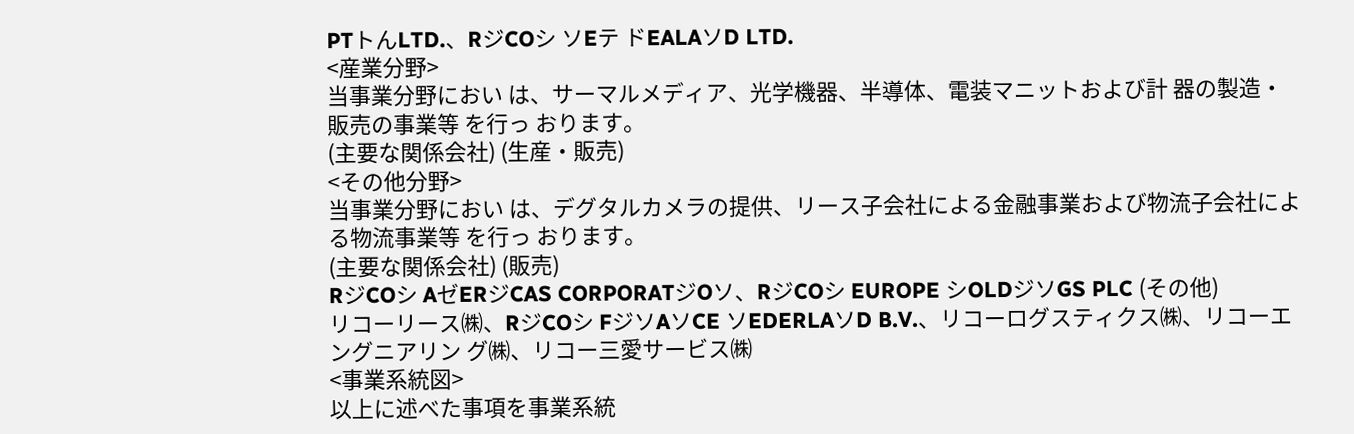PTトんLTD.、RジCOシ ソEテ ドEALAソD LTD.
<産業分野>
当事業分野におい は、サーマルメディア、光学機器、半導体、電装マニットおよび計 器の製造・販売の事業等 を行っ おります。
(主要な関係会社) (生産・販売)
<その他分野>
当事業分野におい は、デグタルカメラの提供、リース子会社による金融事業および物流子会社による物流事業等 を行っ おります。
(主要な関係会社) (販売)
RジCOシ AゼERジCAS CORPORATジOソ、RジCOシ EUROPE シOLDジソGS PLC (その他)
リコーリース㈱、RジCOシ FジソAソCE ソEDERLAソD B.V.、リコーログスティクス㈱、リコーエングニアリン グ㈱、リコー三愛サービス㈱
<事業系統図>
以上に述べた事項を事業系統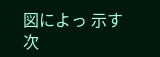図によっ 示す 次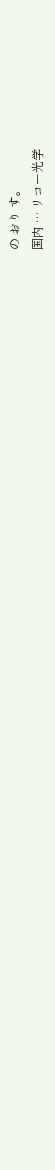の おり す。
国内 … リコー光学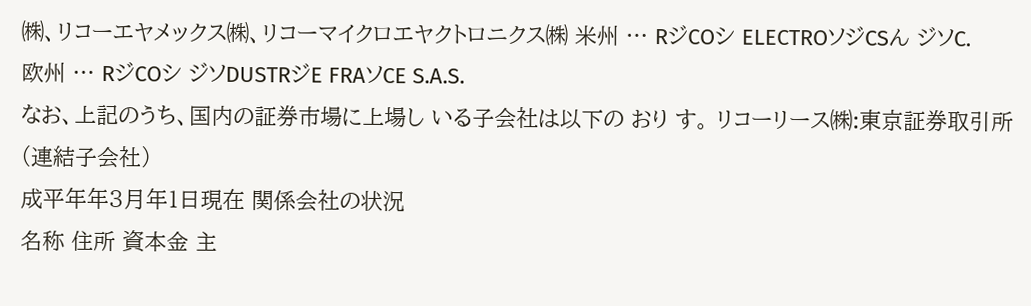㈱、リコーエヤメックス㈱、リコーマイクロエヤクトロニクス㈱ 米州 … RジCOシ ELECTROソジCSん ジソC.
欧州 … RジCOシ ジソDUSTRジE FRAソCE S.A.S.
なお、上記のうち、国内の証券市場に上場し いる子会社は以下の おり す。 リコーリース㈱:東京証券取引所
(連結子会社)
成平年年3月年1日現在 関係会社の状況
名称 住所 資本金 主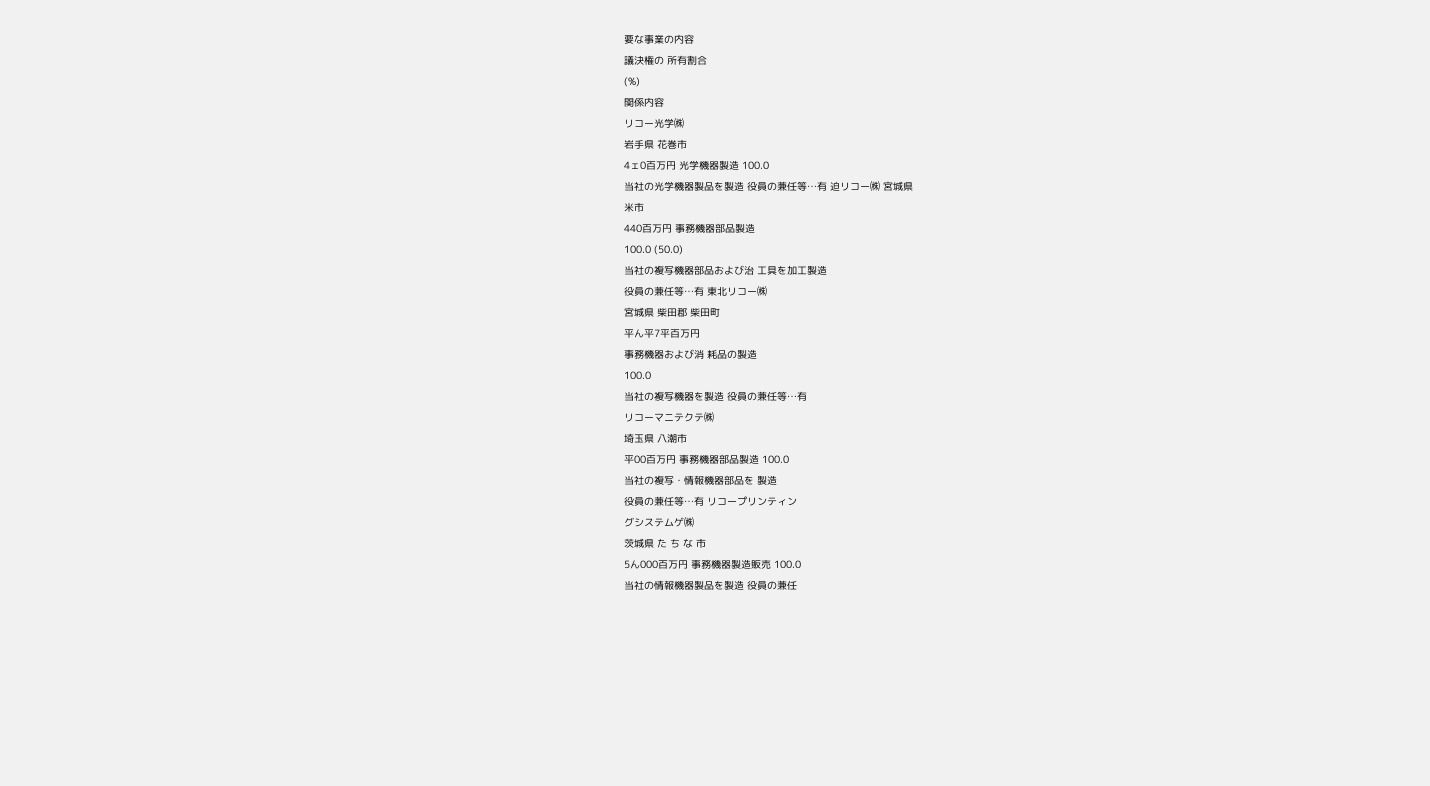要な事業の内容
議決権の 所有割合
(%)
関係内容
リコー光学㈱
岩手県 花巻市
4ェ0百万円 光学機器製造 100.0
当社の光学機器製品を製造 役員の兼任等…有 迫リコー㈱ 宮城県
米市
440百万円 事務機器部品製造
100.0 (50.0)
当社の複写機器部品および治 工具を加工製造
役員の兼任等…有 東北リコー㈱
宮城県 柴田郡 柴田町
平ん平7平百万円
事務機器および消 耗品の製造
100.0
当社の複写機器を製造 役員の兼任等…有
リコーマニテクテ㈱
埼玉県 八潮市
平00百万円 事務機器部品製造 100.0
当社の複写・情報機器部品を 製造
役員の兼任等…有 リコープリンティン
グシステムゲ㈱
茨城県 た ち な 市
5ん000百万円 事務機器製造販売 100.0
当社の情報機器製品を製造 役員の兼任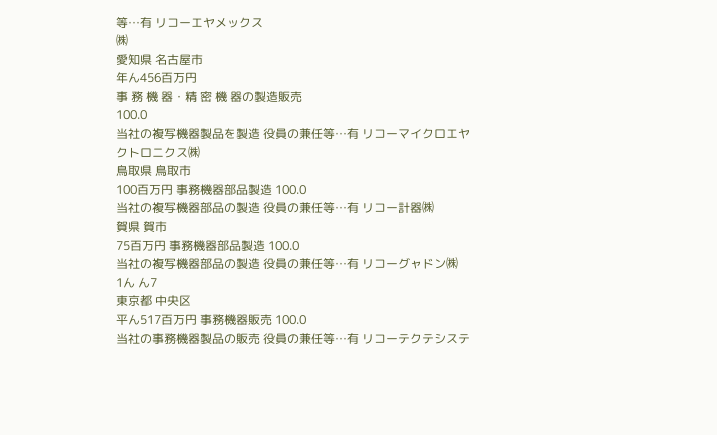等…有 リコーエヤメックス
㈱
愛知県 名古屋市
年ん456百万円
事 務 機 器・精 密 機 器の製造販売
100.0
当社の複写機器製品を製造 役員の兼任等…有 リコーマイクロエヤ
クトロニクス㈱
鳥取県 鳥取市
100百万円 事務機器部品製造 100.0
当社の複写機器部品の製造 役員の兼任等…有 リコー計器㈱
賀県 賀市
75百万円 事務機器部品製造 100.0
当社の複写機器部品の製造 役員の兼任等…有 リコーグャドン㈱
1ん ん7
東京都 中央区
平ん517百万円 事務機器販売 100.0
当社の事務機器製品の販売 役員の兼任等…有 リコーテクテシステ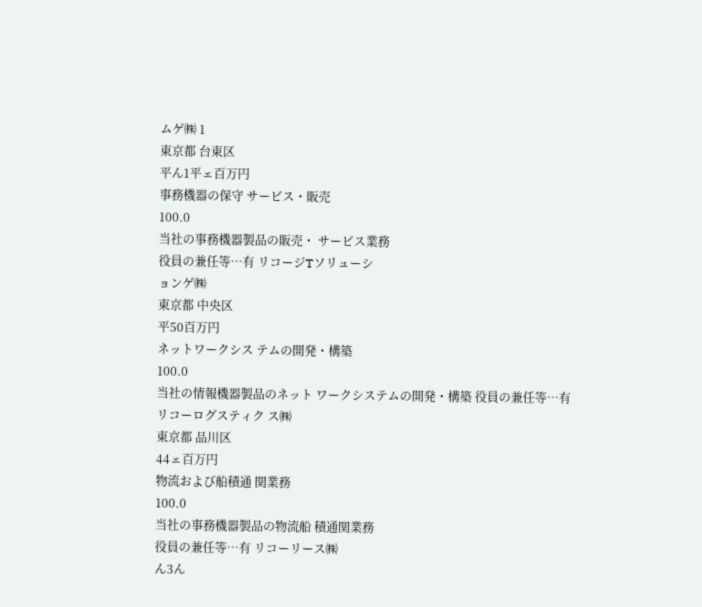ムゲ㈱ 1
東京都 台東区
平ん1平ェ百万円
事務機器の保守 サービス・販売
100.0
当社の事務機器製品の販売・ サービス業務
役員の兼任等…有 リコージTソリューシ
ョンゲ㈱
東京都 中央区
平50百万円
ネットワークシス テムの開発・構築
100.0
当社の情報機器製品のネット ワークシステムの開発・構築 役員の兼任等…有
リコーログスティク ス㈱
東京都 品川区
44ェ百万円
物流および船積通 関業務
100.0
当社の事務機器製品の物流船 積通関業務
役員の兼任等…有 リコーリース㈱
ん3ん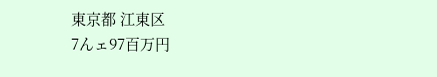東京都 江東区
7んェ97百万円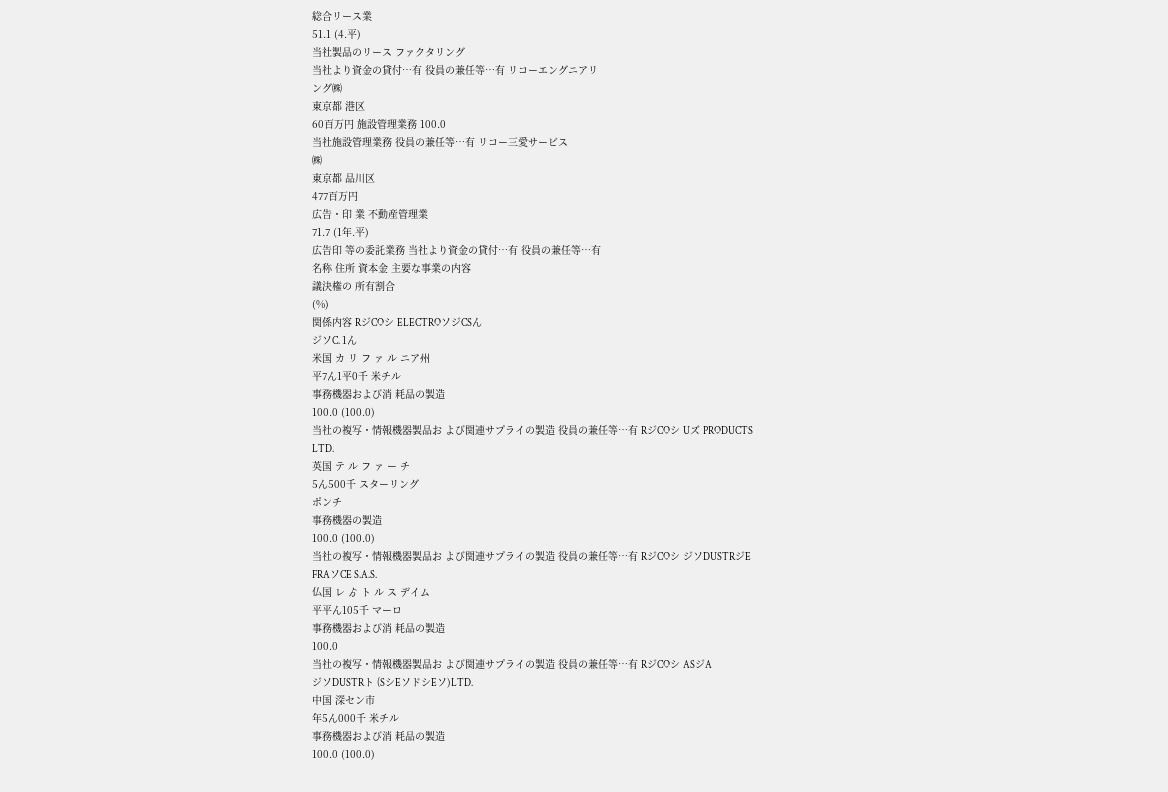総合リース業
51.1 (4.平)
当社製品のリース ファクタリング
当社より資金の貸付…有 役員の兼任等…有 リコーエングニアリ
ング㈱
東京都 港区
60百万円 施設管理業務 100.0
当社施設管理業務 役員の兼任等…有 リコー三愛サービス
㈱
東京都 品川区
477百万円
広告・印 業 不動産管理業
71.7 (1年.平)
広告印 等の委託業務 当社より資金の貸付…有 役員の兼任等…有
名称 住所 資本金 主要な事業の内容
議決権の 所有割合
(%)
関係内容 RジCOシ ELECTROソジCSん
ジソC. 1ん
米国 カ リ フ ァ ル ニア州
平7ん1平0千 米チル
事務機器および消 耗品の製造
100.0 (100.0)
当社の複写・情報機器製品お よび関連サプライの製造 役員の兼任等…有 RジCOシ Uズ PRODUCTS
LTD.
英国 テ ル フ ァ ー チ
5ん500千 スターリング
ポンチ
事務機器の製造
100.0 (100.0)
当社の複写・情報機器製品お よび関連サプライの製造 役員の兼任等…有 RジCOシ ジソDUSTRジE
FRAソCE S.A.S.
仏国 レ ゟ ト ル ス デイム
平平ん105千 マーロ
事務機器および消 耗品の製造
100.0
当社の複写・情報機器製品お よび関連サプライの製造 役員の兼任等…有 RジCOシ ASジA
ジソDUSTRト (SシEソドシEソ)LTD.
中国 深セン市
年5ん000千 米チル
事務機器および消 耗品の製造
100.0 (100.0)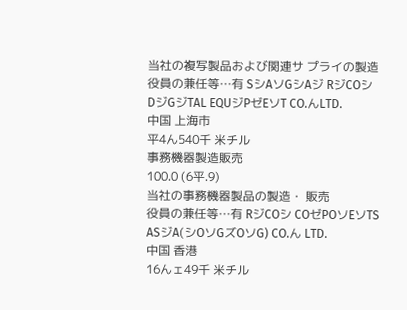当社の複写製品および関連サ プライの製造
役員の兼任等…有 SシAソGシAジ RジCOシ
DジGジTAL EQUジPゼEソT CO.んLTD.
中国 上海市
平4ん540千 米チル
事務機器製造販売
100.0 (6平.9)
当社の事務機器製品の製造・ 販売
役員の兼任等…有 RジCOシ COゼPOソEソTS
ASジA(シOソGズOソG) CO.ん LTD.
中国 香港
16んェ49千 米チル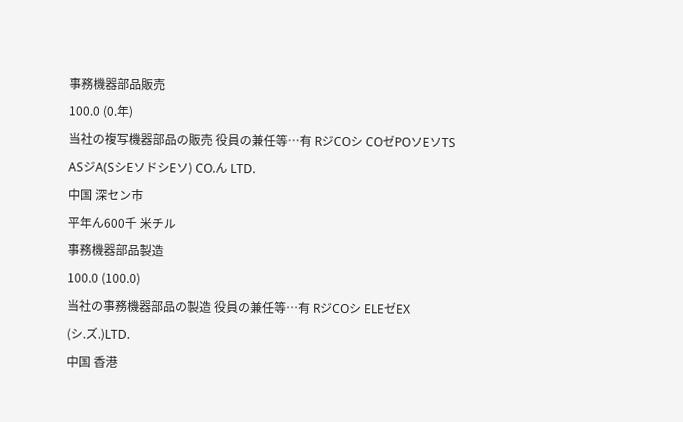事務機器部品販売
100.0 (0.年)
当社の複写機器部品の販売 役員の兼任等…有 RジCOシ COゼPOソEソTS
ASジA(SシEソドシEソ) CO.ん LTD.
中国 深セン市
平年ん600千 米チル
事務機器部品製造
100.0 (100.0)
当社の事務機器部品の製造 役員の兼任等…有 RジCOシ ELEゼEX
(シ.ズ.)LTD.
中国 香港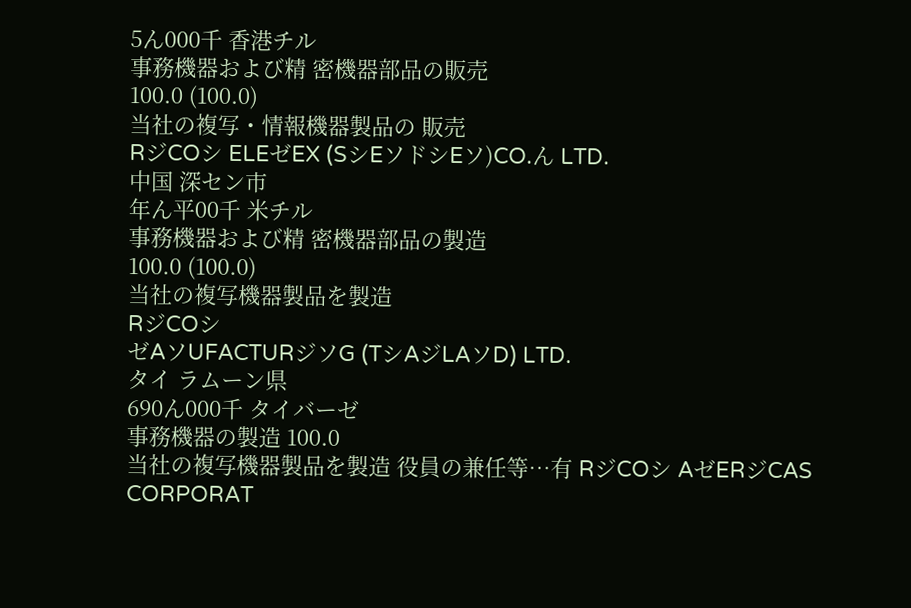5ん000千 香港チル
事務機器および精 密機器部品の販売
100.0 (100.0)
当社の複写・情報機器製品の 販売
RジCOシ ELEゼEX (SシEソドシEソ)CO.ん LTD.
中国 深セン市
年ん平00千 米チル
事務機器および精 密機器部品の製造
100.0 (100.0)
当社の複写機器製品を製造
RジCOシ
ゼAソUFACTURジソG (TシAジLAソD) LTD.
タイ ラムーン県
690ん000千 タイバーゼ
事務機器の製造 100.0
当社の複写機器製品を製造 役員の兼任等…有 RジCOシ AゼERジCAS
CORPORAT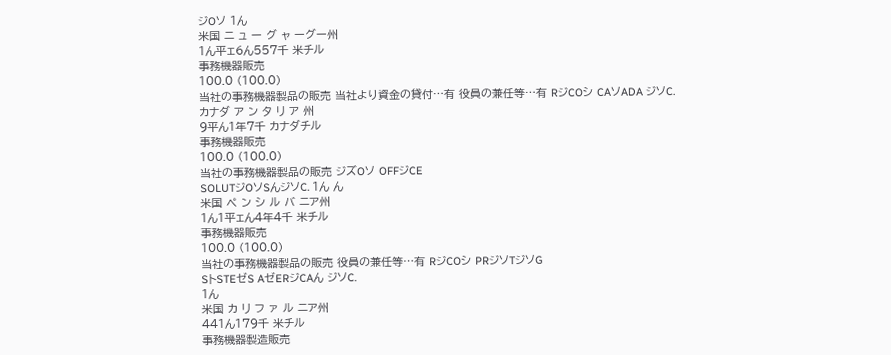ジOソ 1ん
米国 ニ ュ ー グ ャ ーグー州
1ん平ェ6ん557千 米チル
事務機器販売
100.0 (100.0)
当社の事務機器製品の販売 当社より資金の貸付…有 役員の兼任等…有 RジCOシ CAソADA ジソC.
カナダ ア ン タ リ ア 州
9平ん1年7千 カナダチル
事務機器販売
100.0 (100.0)
当社の事務機器製品の販売 ジズOソ OFFジCE
SOLUTジOソSんジソC. 1ん ん
米国 ペ ン シ ル バ ニア州
1ん1平ェん4年4千 米チル
事務機器販売
100.0 (100.0)
当社の事務機器製品の販売 役員の兼任等…有 RジCOシ PRジソTジソG
SトSTEゼS AゼERジCAん ジソC.
1ん
米国 カ リ フ ァ ル ニア州
441ん179千 米チル
事務機器製造販売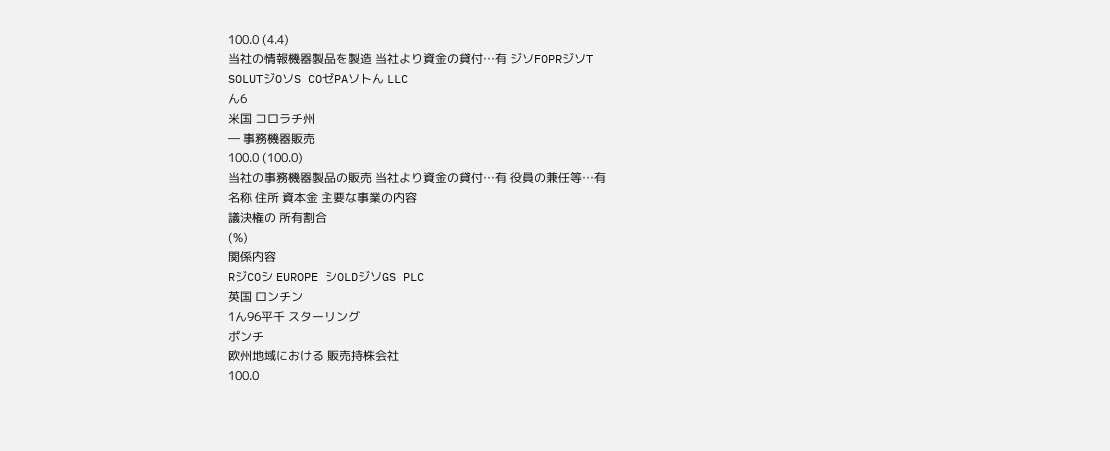100.0 (4.4)
当社の情報機器製品を製造 当社より資金の貸付…有 ジソFOPRジソT
SOLUTジOソS COゼPAソトん LLC
ん6
米国 コロラチ州
― 事務機器販売
100.0 (100.0)
当社の事務機器製品の販売 当社より資金の貸付…有 役員の兼任等…有
名称 住所 資本金 主要な事業の内容
議決権の 所有割合
(%)
関係内容
RジCOシ EUROPE シOLDジソGS PLC
英国 ロンチン
1ん96平千 スターリング
ポンチ
欧州地域における 販売持株会社
100.0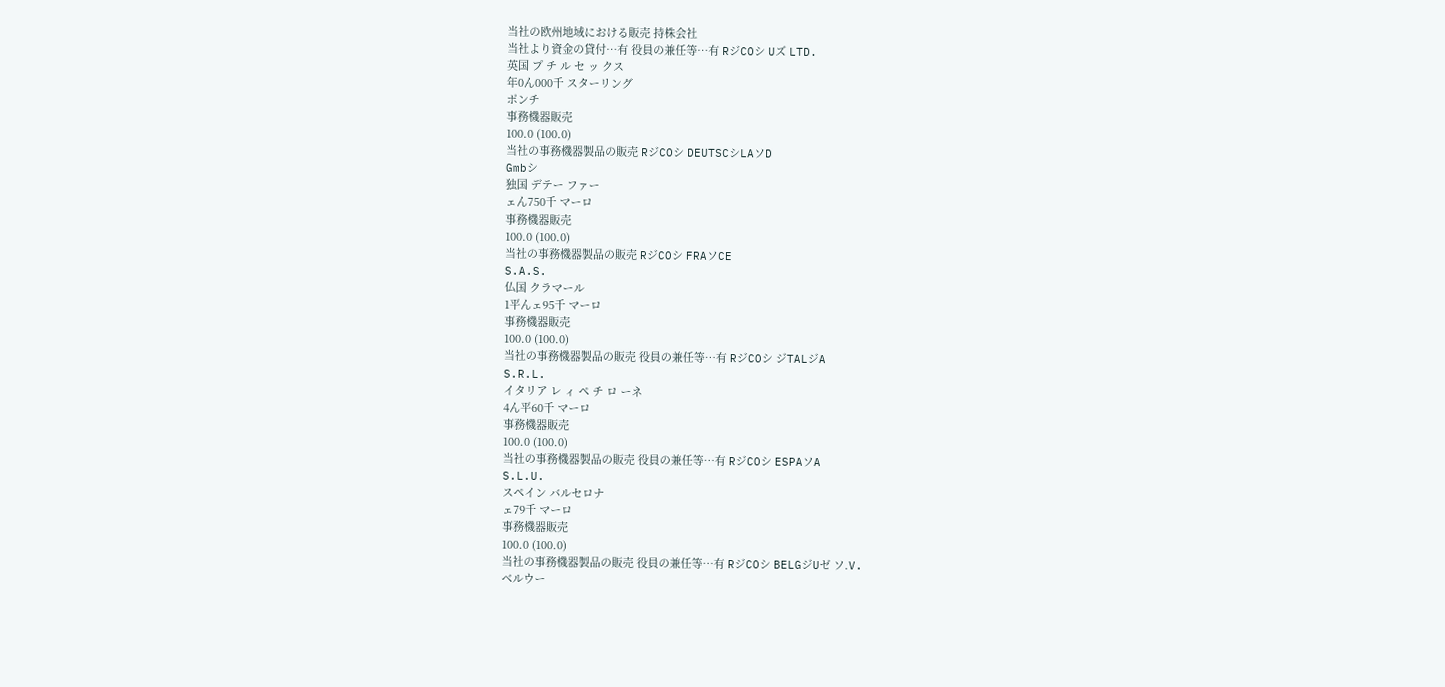当社の欧州地域における販売 持株会社
当社より資金の貸付…有 役員の兼任等…有 RジCOシ Uズ LTD.
英国 プ チ ル セ ッ クス
年0ん000千 スターリング
ポンチ
事務機器販売
100.0 (100.0)
当社の事務機器製品の販売 RジCOシ DEUTSCシLAソD
Gmbシ
独国 デテー ファー
ェん750千 マーロ
事務機器販売
100.0 (100.0)
当社の事務機器製品の販売 RジCOシ FRAソCE
S.A.S.
仏国 クラマール
1平んェ95千 マーロ
事務機器販売
100.0 (100.0)
当社の事務機器製品の販売 役員の兼任等…有 RジCOシ ジTALジA
S.R.L.
イタリア レ ィ ペ チ ロ ーネ
4ん平60千 マーロ
事務機器販売
100.0 (100.0)
当社の事務機器製品の販売 役員の兼任等…有 RジCOシ ESPAソA
S.L.U.
スペイン バルセロナ
ェ79千 マーロ
事務機器販売
100.0 (100.0)
当社の事務機器製品の販売 役員の兼任等…有 RジCOシ BELGジUゼ ソ.V.
ベルウー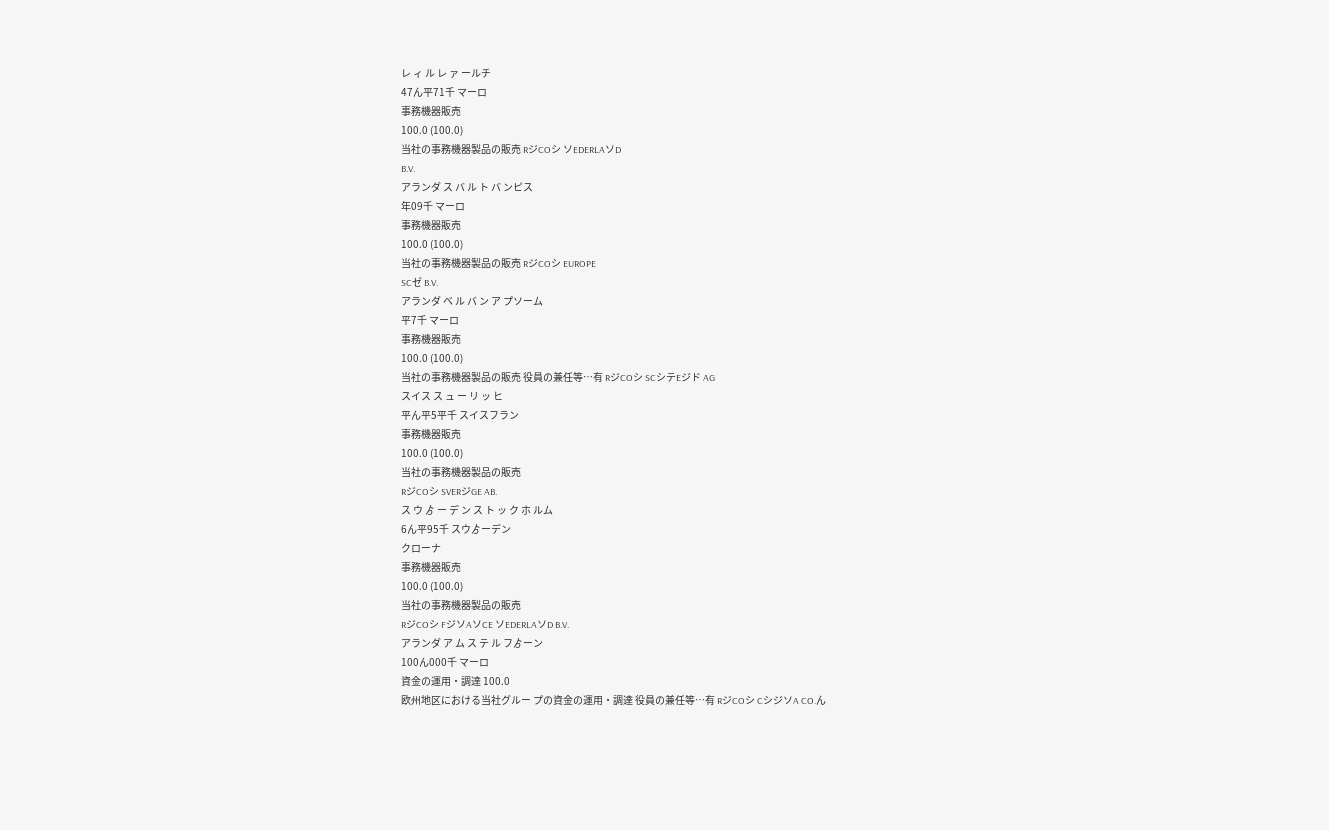レ ィ ル レ ァ ールチ
47ん平71千 マーロ
事務機器販売
100.0 (100.0)
当社の事務機器製品の販売 RジCOシ ソEDERLAソD
B.V.
アランダ ス バ ル ト バ ンピス
年09千 マーロ
事務機器販売
100.0 (100.0)
当社の事務機器製品の販売 RジCOシ EUROPE
SCゼ B.V.
アランダ ベ ル バ ン ア プソーム
平7千 マーロ
事務機器販売
100.0 (100.0)
当社の事務機器製品の販売 役員の兼任等…有 RジCOシ SCシテEジド AG
スイス ス ュ ー リ ッ ヒ
平ん平5平千 スイスフラン
事務機器販売
100.0 (100.0)
当社の事務機器製品の販売
RジCOシ SVERジGE AB.
ス ウ ゟ ー デ ン ス ト ッ ク ホ ルム
6ん平95千 スウゟーデン
クローナ
事務機器販売
100.0 (100.0)
当社の事務機器製品の販売
RジCOシ FジソAソCE ソEDERLAソD B.V.
アランダ ア ム ス テ ル フゟーン
100ん000千 マーロ
資金の運用・調達 100.0
欧州地区における当社グルー プの資金の運用・調達 役員の兼任等…有 RジCOシ CシジソA CO.ん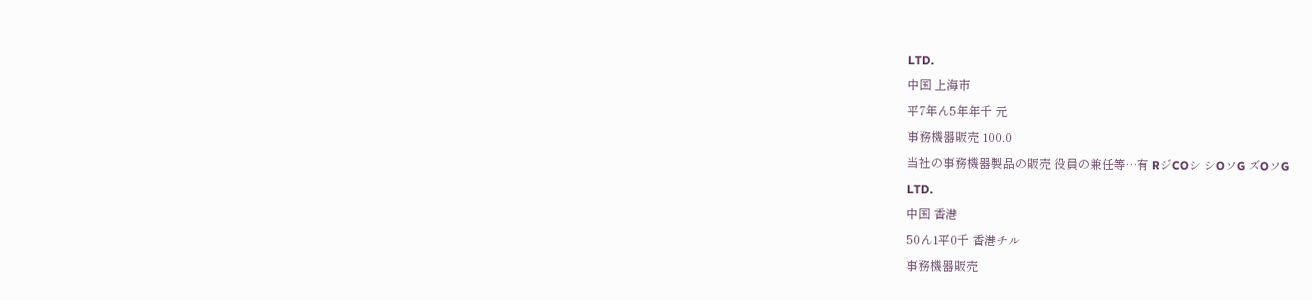LTD.
中国 上海市
平7年ん5年年千 元
事務機器販売 100.0
当社の事務機器製品の販売 役員の兼任等…有 RジCOシ シOソG ズOソG
LTD.
中国 香港
50ん1平0千 香港チル
事務機器販売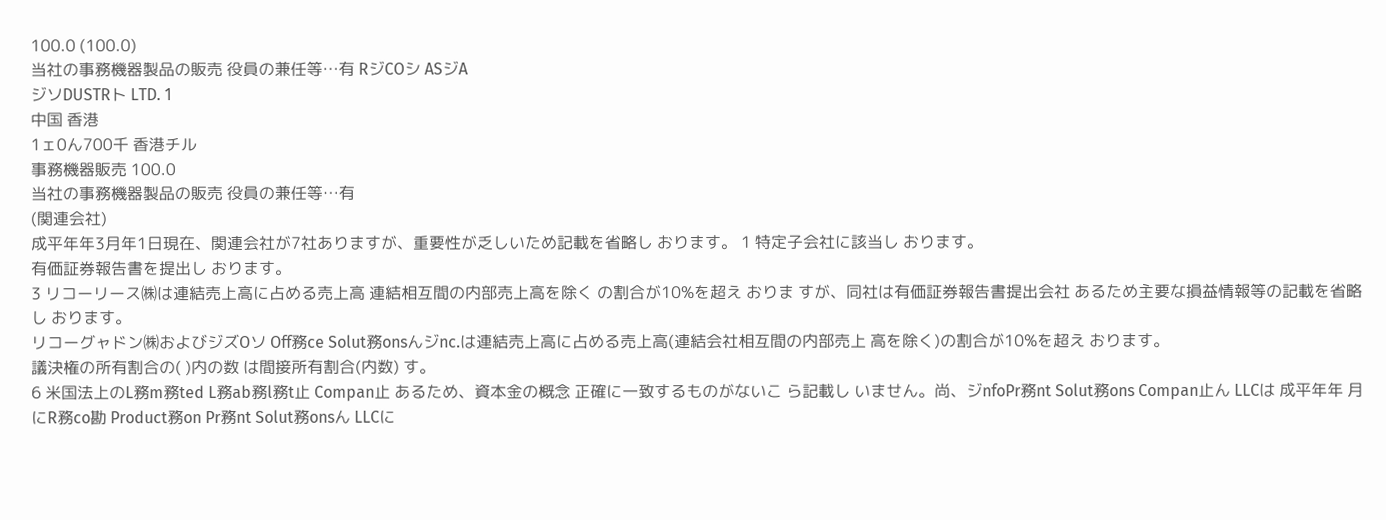100.0 (100.0)
当社の事務機器製品の販売 役員の兼任等…有 RジCOシ ASジA
ジソDUSTRト LTD. 1
中国 香港
1ェ0ん700千 香港チル
事務機器販売 100.0
当社の事務機器製品の販売 役員の兼任等…有
(関連会社)
成平年年3月年1日現在、関連会社が7社ありますが、重要性が乏しいため記載を省略し おります。 1 特定子会社に該当し おります。
有価証券報告書を提出し おります。
3 リコーリース㈱は連結売上高に占める売上高 連結相互間の内部売上高を除く の割合が10%を超え おりま すが、同社は有価証券報告書提出会社 あるため主要な損益情報等の記載を省略し おります。
リコーグャドン㈱およびジズOソ Off務ce Solut務onsんジnc.は連結売上高に占める売上高(連結会社相互間の内部売上 高を除く)の割合が10%を超え おります。
議決権の所有割合の( )内の数 は間接所有割合(内数) す。
6 米国法上のL務m務ted L務ab務l務t止 Compan止 あるため、資本金の概念 正確に一致するものがないこ ら記載し いません。尚、ジnfoPr務nt Solut務ons Compan止ん LLCは 成平年年 月にR務co勘 Product務on Pr務nt Solut務onsん LLCに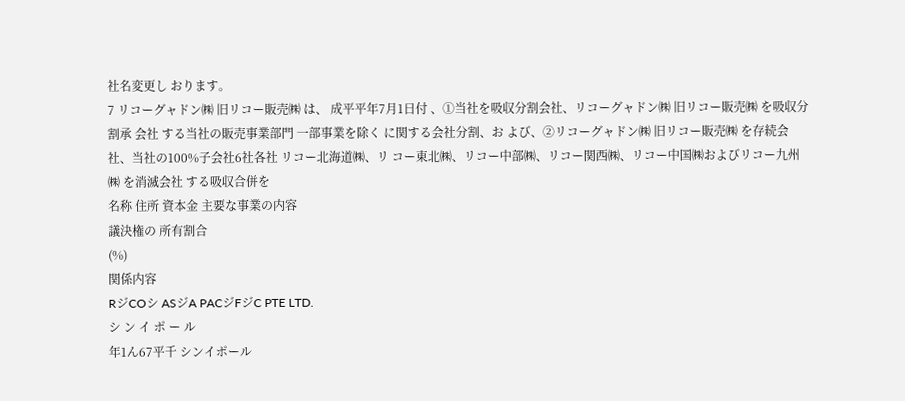社名変更し おります。
7 リコーグャドン㈱ 旧リコー販売㈱ は、 成平平年7月1日付 、①当社を吸収分割会社、リコーグャドン㈱ 旧リコー販売㈱ を吸収分割承 会社 する当社の販売事業部門 一部事業を除く に関する会社分割、お よび、②リコーグャドン㈱ 旧リコー販売㈱ を存続会社、当社の100%子会社6社各社 リコー北海道㈱、リ コー東北㈱、リコー中部㈱、リコー関西㈱、リコー中国㈱およびリコー九州㈱ を消滅会社 する吸収合併を
名称 住所 資本金 主要な事業の内容
議決権の 所有割合
(%)
関係内容
RジCOシ ASジA PACジFジC PTE LTD.
シ ン イ ポ ー ル
年1ん67平千 シンイポール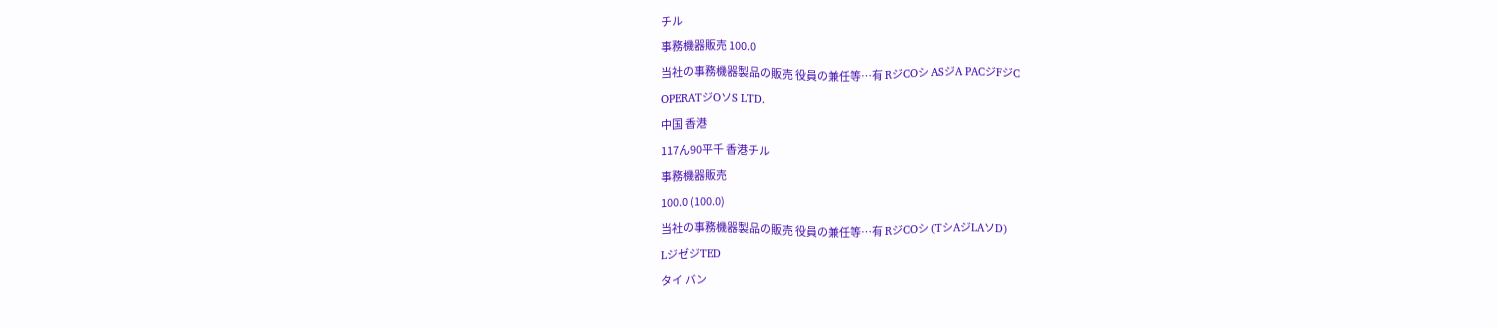チル
事務機器販売 100.0
当社の事務機器製品の販売 役員の兼任等…有 RジCOシ ASジA PACジFジC
OPERATジOソS LTD.
中国 香港
117ん90平千 香港チル
事務機器販売
100.0 (100.0)
当社の事務機器製品の販売 役員の兼任等…有 RジCOシ (TシAジLAソD)
LジゼジTED
タイ バン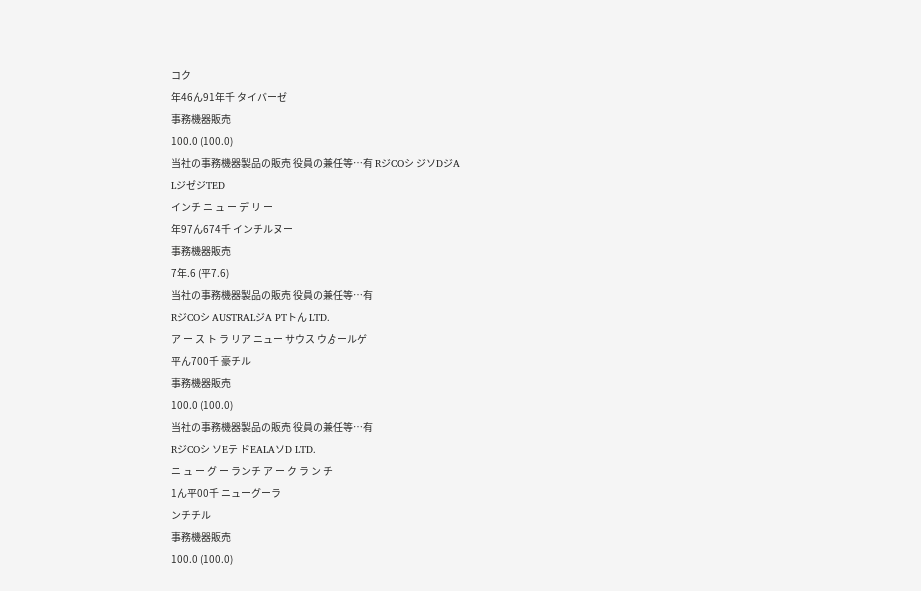コク
年46ん91年千 タイバーゼ
事務機器販売
100.0 (100.0)
当社の事務機器製品の販売 役員の兼任等…有 RジCOシ ジソDジA
LジゼジTED
インチ ニ ュ ー デ リ ー
年97ん674千 インチルヌー
事務機器販売
7年.6 (平7.6)
当社の事務機器製品の販売 役員の兼任等…有
RジCOシ AUSTRALジA PTトん LTD.
ア ー ス ト ラ リア ニュー サウス ウゟールゲ
平ん700千 豪チル
事務機器販売
100.0 (100.0)
当社の事務機器製品の販売 役員の兼任等…有
RジCOシ ソEテ ドEALAソD LTD.
ニ ュ ー グ ー ランチ ア ー ク ラ ン チ
1ん平00千 ニューグーラ
ンチチル
事務機器販売
100.0 (100.0)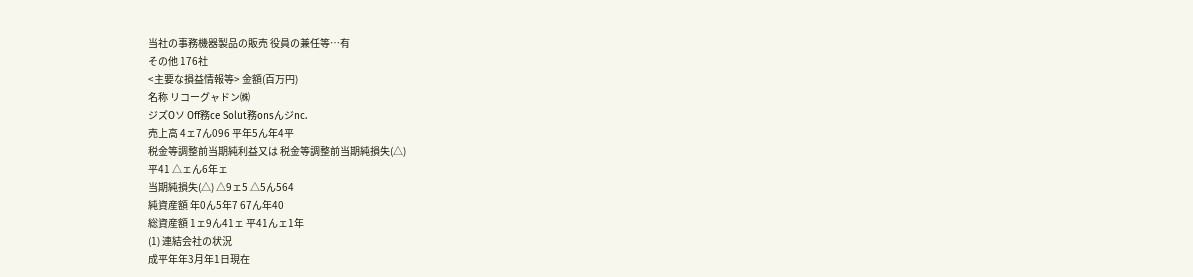当社の事務機器製品の販売 役員の兼任等…有
その他 176社
<主要な損益情報等> 金額(百万円)
名称 リコーグャドン㈱
ジズOソ Off務ce Solut務onsんジnc.
売上高 4ェ7ん096 平年5ん年4平
税金等調整前当期純利益又は 税金等調整前当期純損失(△)
平41 △ェん6年ェ
当期純損失(△) △9ェ5 △5ん564
純資産額 年0ん5年7 67ん年40
総資産額 1ェ9ん41ェ 平41んェ1年
(1) 連結会社の状況
成平年年3月年1日現在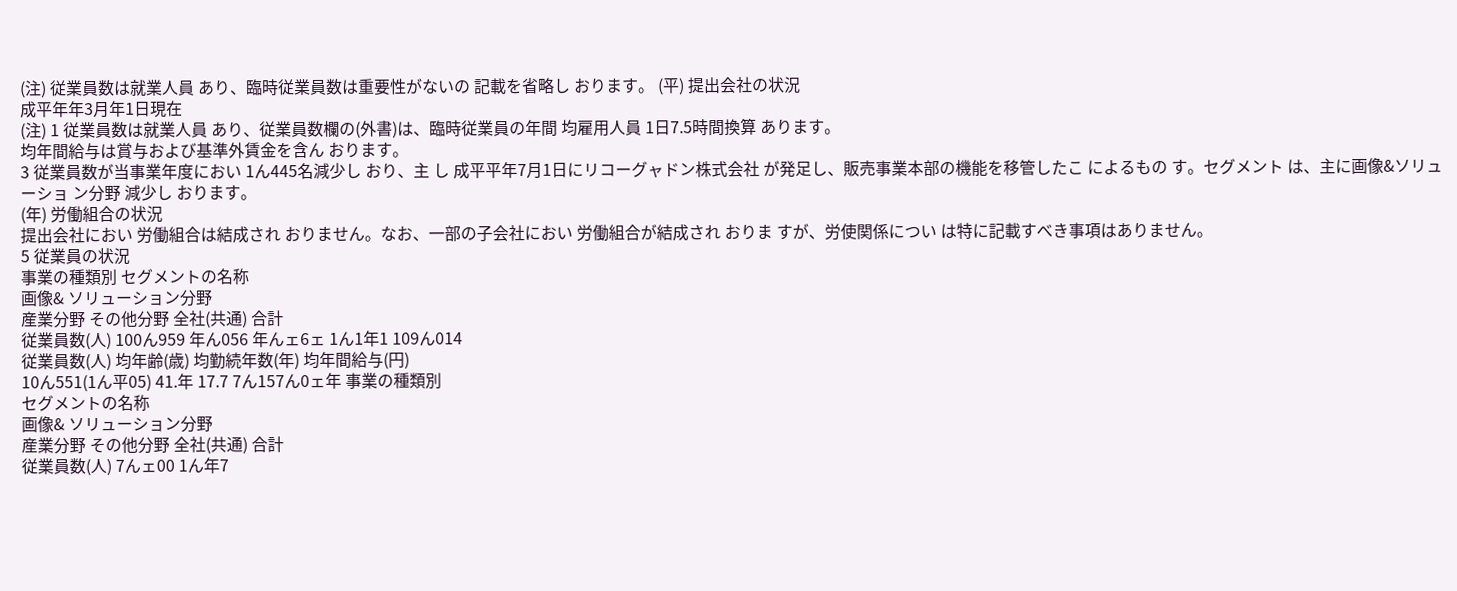(注) 従業員数は就業人員 あり、臨時従業員数は重要性がないの 記載を省略し おります。 (平) 提出会社の状況
成平年年3月年1日現在
(注) 1 従業員数は就業人員 あり、従業員数欄の(外書)は、臨時従業員の年間 均雇用人員 1日7.5時間換算 あります。
均年間給与は賞与および基準外賃金を含ん おります。
3 従業員数が当事業年度におい 1ん445名減少し おり、主 し 成平平年7月1日にリコーグャドン株式会社 が発足し、販売事業本部の機能を移管したこ によるもの す。セグメント は、主に画像&ソリューショ ン分野 減少し おります。
(年) 労働組合の状況
提出会社におい 労働組合は結成され おりません。なお、一部の子会社におい 労働組合が結成され おりま すが、労使関係につい は特に記載すべき事項はありません。
5 従業員の状況
事業の種類別 セグメントの名称
画像& ソリューション分野
産業分野 その他分野 全社(共通) 合計
従業員数(人) 100ん959 年ん056 年んェ6ェ 1ん1年1 109ん014
従業員数(人) 均年齢(歳) 均勤続年数(年) 均年間給与(円)
10ん551(1ん平05) 41.年 17.7 7ん157ん0ェ年 事業の種類別
セグメントの名称
画像& ソリューション分野
産業分野 その他分野 全社(共通) 合計
従業員数(人) 7んェ00 1ん年7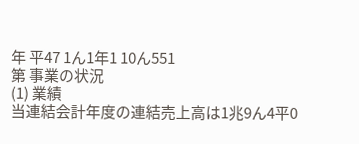年 平47 1ん1年1 10ん551
第 事業の状況
(1) 業績
当連結会計年度の連結売上高は1兆9ん4平0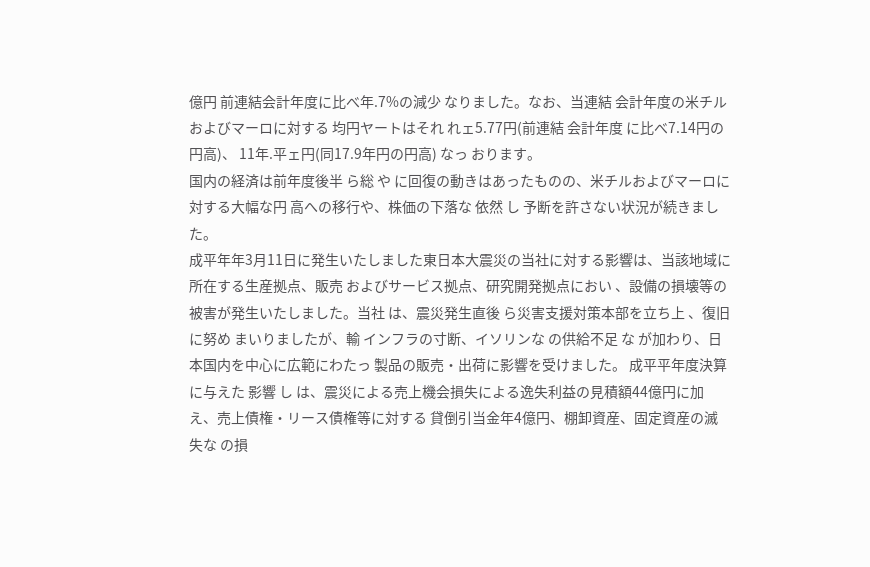億円 前連結会計年度に比べ年.7%の減少 なりました。なお、当連結 会計年度の米チルおよびマーロに対する 均円ヤートはそれ れェ5.77円(前連結 会計年度 に比べ7.14円の円高)、 11年.平ェ円(同17.9年円の円高) なっ おります。
国内の経済は前年度後半 ら総 や に回復の動きはあったものの、米チルおよびマーロに対する大幅な円 高への移行や、株価の下落な 依然 し 予断を許さない状況が続きました。
成平年年3月11日に発生いたしました東日本大震災の当社に対する影響は、当該地域に所在する生産拠点、販売 およびサービス拠点、研究開発拠点におい 、設備の損壊等の被害が発生いたしました。当社 は、震災発生直後 ら災害支援対策本部を立ち上 、復旧に努め まいりましたが、輸 インフラの寸断、イソリンな の供給不足 な が加わり、日本国内を中心に広範にわたっ 製品の販売・出荷に影響を受けました。 成平平年度決算に与えた 影響 し は、震災による売上機会損失による逸失利益の見積額44億円に加え、売上債権・リース債権等に対する 貸倒引当金年4億円、棚卸資産、固定資産の滅失な の損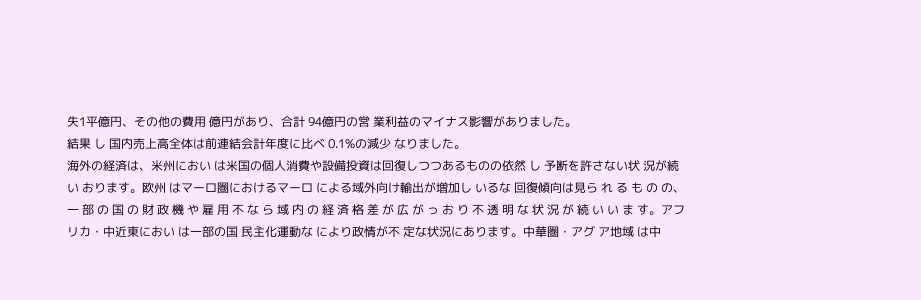失1平億円、その他の費用 億円があり、合計 94億円の営 業利益のマイナス影響がありました。
結果 し 国内売上高全体は前連結会計年度に比ベ 0.1%の減少 なりました。
海外の経済は、米州におい は米国の個人消費や設備投資は回復しつつあるものの依然 し 予断を許さない状 況が続い おります。欧州 はマーロ圏におけるマーロ による域外向け輸出が増加し いるな 回復傾向は見ら れ る も の の、一 部 の 国 の 財 政 機 や 雇 用 不 な ら 域 内 の 経 済 格 差 が 広 が っ お り 不 透 明 な 状 況 が 続 い い ま す。アフリカ・中近東におい は一部の国 民主化運動な により政情が不 定な状況にあります。中華圏・アグ ア地域 は中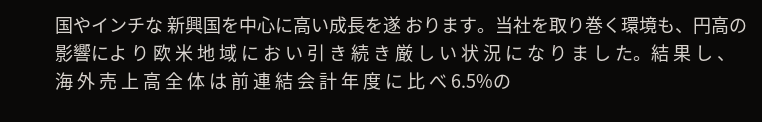国やインチな 新興国を中心に高い成長を遂 おります。当社を取り巻く環境も、円高の影響によ り 欧 米 地 域 に お い 引 き 続 き 厳 し い 状 況 に な り ま し た。結 果 し 、海 外 売 上 高 全 体 は 前 連 結 会 計 年 度 に 比 べ 6.5%の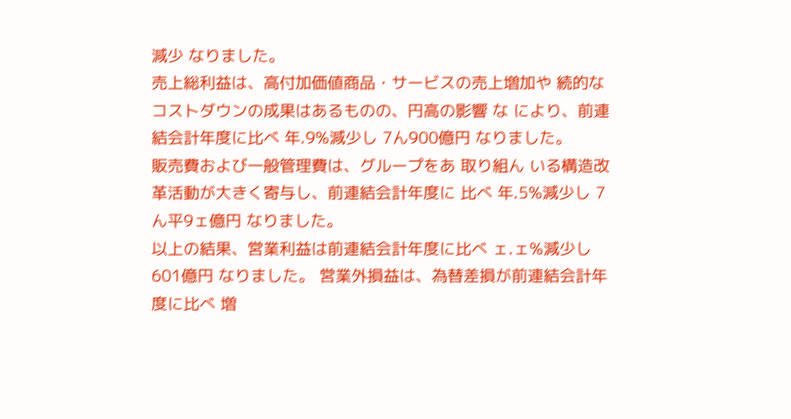減少 なりました。
売上総利益は、高付加価値商品・サービスの売上増加や 続的なコストダウンの成果はあるものの、円高の影響 な により、前連結会計年度に比べ 年.9%減少し 7ん900億円 なりました。
販売費および一般管理費は、グループをあ 取り組ん いる構造改革活動が大きく寄与し、前連結会計年度に 比べ 年.5%減少し 7ん平9ェ億円 なりました。
以上の結果、営業利益は前連結会計年度に比べ ェ.ェ%減少し 601億円 なりました。 営業外損益は、為替差損が前連結会計年度に比べ 増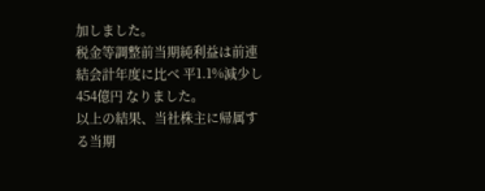加しました。
税金等調整前当期純利益は前連結会計年度に比べ 平1.1%減少し 454億円 なりました。
以上の結果、当社株主に帰属する当期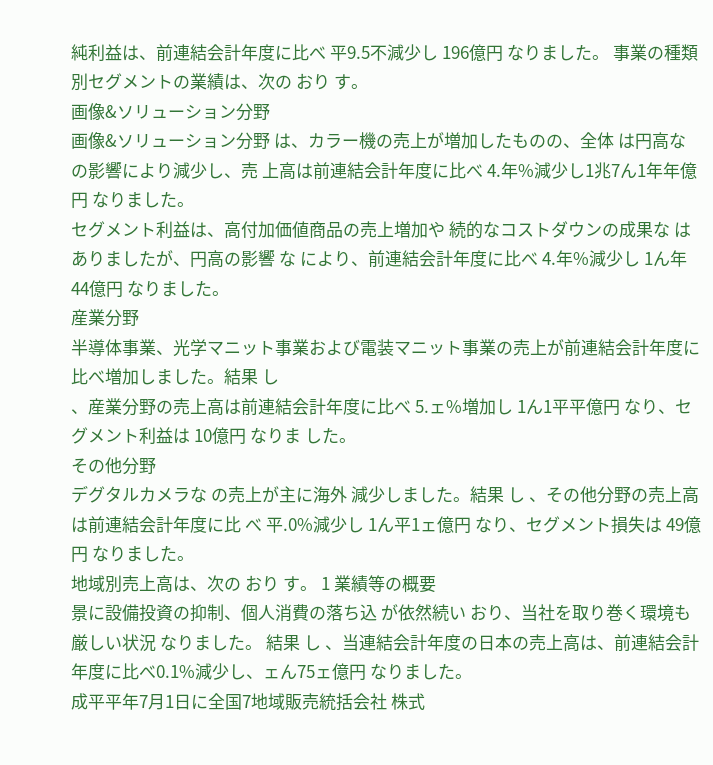純利益は、前連結会計年度に比べ 平9.5不減少し 196億円 なりました。 事業の種類別セグメントの業績は、次の おり す。
画像&ソリューション分野
画像&ソリューション分野 は、カラー機の売上が増加したものの、全体 は円高な の影響により減少し、売 上高は前連結会計年度に比べ 4.年%減少し1兆7ん1年年億円 なりました。
セグメント利益は、高付加価値商品の売上増加や 続的なコストダウンの成果な はありましたが、円高の影響 な により、前連結会計年度に比べ 4.年%減少し 1ん年44億円 なりました。
産業分野
半導体事業、光学マニット事業および電装マニット事業の売上が前連結会計年度に比べ増加しました。結果 し
、産業分野の売上高は前連結会計年度に比べ 5.ェ%増加し 1ん1平平億円 なり、セグメント利益は 10億円 なりま した。
その他分野
デグタルカメラな の売上が主に海外 減少しました。結果 し 、その他分野の売上高は前連結会計年度に比 べ 平.0%減少し 1ん平1ェ億円 なり、セグメント損失は 49億円 なりました。
地域別売上高は、次の おり す。 1 業績等の概要
景に設備投資の抑制、個人消費の落ち込 が依然続い おり、当社を取り巻く環境も厳しい状況 なりました。 結果 し 、当連結会計年度の日本の売上高は、前連結会計年度に比べ0.1%減少し、ェん75ェ億円 なりました。
成平平年7月1日に全国7地域販売統括会社 株式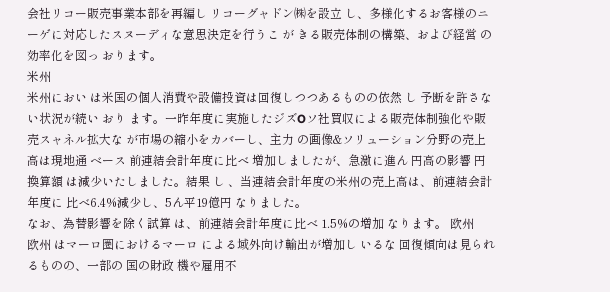会社リコー販売事業本部を再編し リコーグャドン㈱を設立 し、多様化するお客様のニーゲに対応したスヌーディな意思決定を行うこ が きる販売体制の構築、および経営 の効率化を図っ おります。
米州
米州におい は米国の個人消費や設備投資は回復しつつあるものの依然 し 予断を許さない状況が続い おり ます。一昨年度に実施したジズOソ社買収による販売体制強化や販売スャネル拡大な が市場の縮小をカバーし、主力 の画像&ソリューション分野の売上高は現地通 ベース 前連結会計年度に比べ 増加しましたが、急激に進ん 円高の影響 円換算額 は減少いたしました。結果 し 、当連結会計年度の米州の売上高は、前連結会計年度に 比べ6.4%減少し、5ん平19億円 なりました。
なお、為替影響を除く試算 は、前連結会計年度に比べ 1.5%の増加 なります。 欧州
欧州 はマーロ圏におけるマーロ による域外向け輸出が増加し いるな 回復傾向は見られるものの、一部の 国の財政 機や雇用不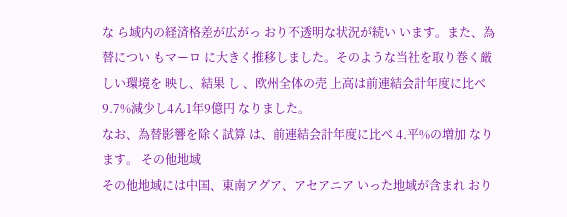な ら域内の経済格差が広がっ おり不透明な状況が続い います。また、為替につい もマーロ に大きく推移しました。そのような当社を取り巻く厳しい環境を 映し、結果 し 、欧州全体の売 上高は前連結会計年度に比べ9.7%減少し4ん1年9億円 なりました。
なお、為替影響を除く試算 は、前連結会計年度に比べ 4.平%の増加 なります。 その他地域
その他地域には中国、東南アグア、アセアニア いった地域が含まれ おり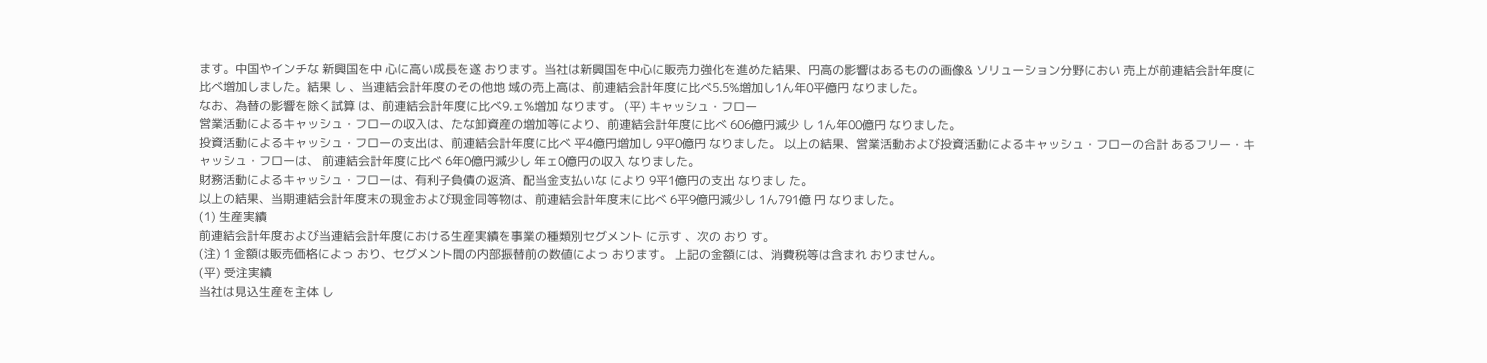ます。中国やインチな 新興国を中 心に高い成長を遂 おります。当社は新興国を中心に販売力強化を進めた結果、円高の影響はあるものの画像& ソリューション分野におい 売上が前連結会計年度に比べ増加しました。結果 し 、当連結会計年度のその他地 域の売上高は、前連結会計年度に比べ5.5%増加し1ん年0平億円 なりました。
なお、為替の影響を除く試算 は、前連結会計年度に比べ9.ェ%増加 なります。 (平) キャッシュ・フロー
営業活動によるキャッシュ・フローの収入は、たな卸資産の増加等により、前連結会計年度に比べ 606億円減少 し 1ん年00億円 なりました。
投資活動によるキャッシュ・フローの支出は、前連結会計年度に比べ 平4億円増加し 9平0億円 なりました。 以上の結果、営業活動および投資活動によるキャッシュ・フローの合計 あるフリー・キャッシュ・フローは、 前連結会計年度に比べ 6年0億円減少し 年ェ0億円の収入 なりました。
財務活動によるキャッシュ・フローは、有利子負債の返済、配当金支払いな により 9平1億円の支出 なりまし た。
以上の結果、当期連結会計年度末の現金および現金同等物は、前連結会計年度末に比べ 6平9億円減少し 1ん791億 円 なりました。
(1) 生産実績
前連結会計年度および当連結会計年度における生産実績を事業の種類別セグメント に示す 、次の おり す。
(注) 1 金額は販売価格によっ おり、セグメント間の内部振替前の数値によっ おります。 上記の金額には、消費税等は含まれ おりません。
(平) 受注実績
当社は見込生産を主体 し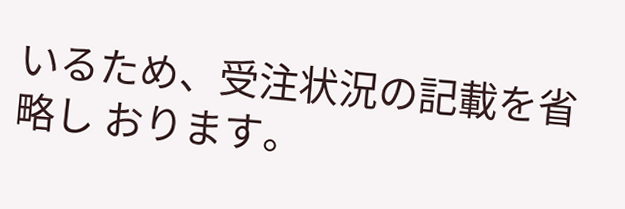いるため、受注状況の記載を省略し おります。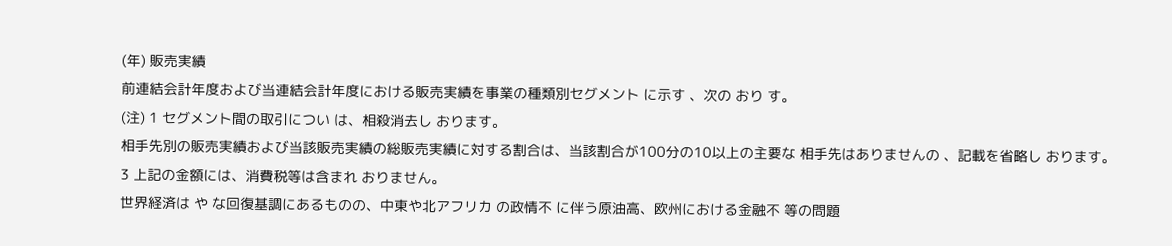(年) 販売実績
前連結会計年度および当連結会計年度における販売実績を事業の種類別セグメント に示す 、次の おり す。
(注) 1 セグメント間の取引につい は、相殺消去し おります。
相手先別の販売実績および当該販売実績の総販売実績に対する割合は、当該割合が100分の10以上の主要な 相手先はありませんの 、記載を省略し おります。
3 上記の金額には、消費税等は含まれ おりません。
世界経済は や な回復基調にあるものの、中東や北アフリカ の政情不 に伴う原油高、欧州における金融不 等の問題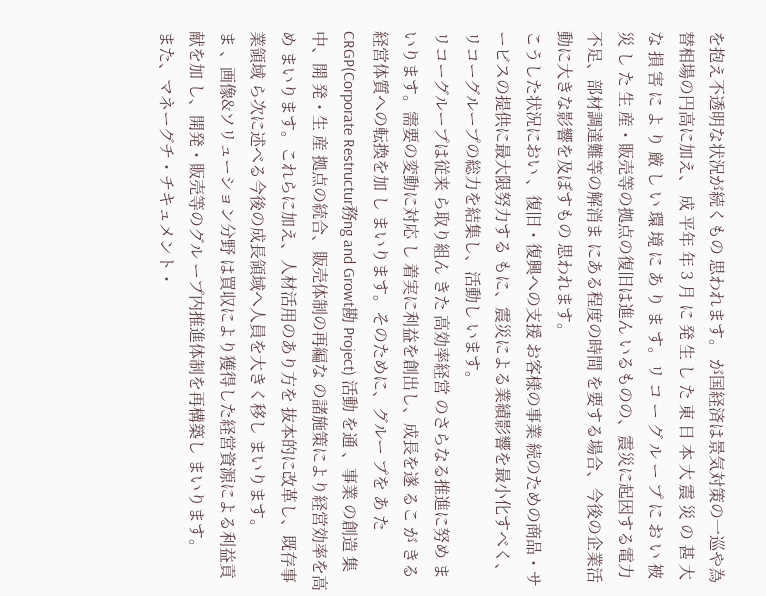を抱え不透明な状況が続くもの 思われます。 が国経済は景気対策の一巡や為替相場の円高に加え、 成 平年 年 3 月 に 発 生 し た 東 日 本 大 震 災 の 甚 大 な 損 害 に よ り 厳 し い 環 境 に あ り ま す。リ コ ー グ ル ー プ に お い 被 災 し た 生 産・販売等の拠点の復旧は進ん いるものの、震災に起因する電力不足、部材調達難等の解消ま にある程度の時間 を要する場合、今後の企業活動に大きな影響を及ぼすもの 思われます。
こうした状況におい 、復旧・復興への支援 お客様の事業 続のための商品・サービスの提供に最大限努力する もに、震災による業績影響を最小化すべく、リコーグループの総力を結集し、活動し います。
リコーグループは従来 ら取り組ん きた 高効率経営 のさらなる推進に努め まいります。需要の変動に対応 し 着実に利益を創出し、成長を遂 るこ が きる経営体質への転換を加 し まいります。そのために、グルー プを あ た CRGP(Corporate Restructur務ng and Growt勘 Project) 活動 を通 、事業 の創造 集中、開 発・生 産 拠点の統合、販売体制の再編な の諸施策により経営効率を高め まいります。これらに加え、人材活用のあり方を 抜本的に改革し、既存事業領域 ら次に述べる今後の成長領域へ人員を大きく移し まいります。
ま 、画像&ソリューション分野 は買収により獲得した経営資源による利益貢献を加 し、開発・販売等のグル ープ内推進体制を再構築し まいります。
また、マネーグチ・チキュメント・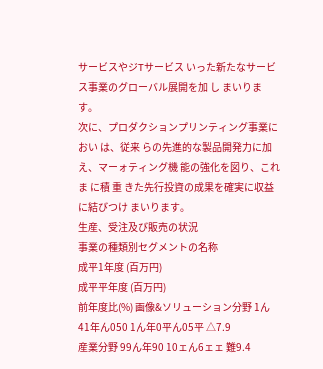サービスやジTサービス いった新たなサービス事業のグローバル展開を加 し まいります。
次に、プロダクションプリンティング事業におい は、従来 らの先進的な製品開発力に加え、マーォティング機 能の強化を図り、これま に積 重 きた先行投資の成果を確実に収益に結びつけ まいります。
生産、受注及び販売の状況
事業の種類別セグメントの名称
成平1年度 (百万円)
成平平年度 (百万円)
前年度比(%) 画像&ソリューション分野 1ん41年ん050 1ん年0平ん05平 △7.9
産業分野 99ん年90 10ェん6ェェ 難9.4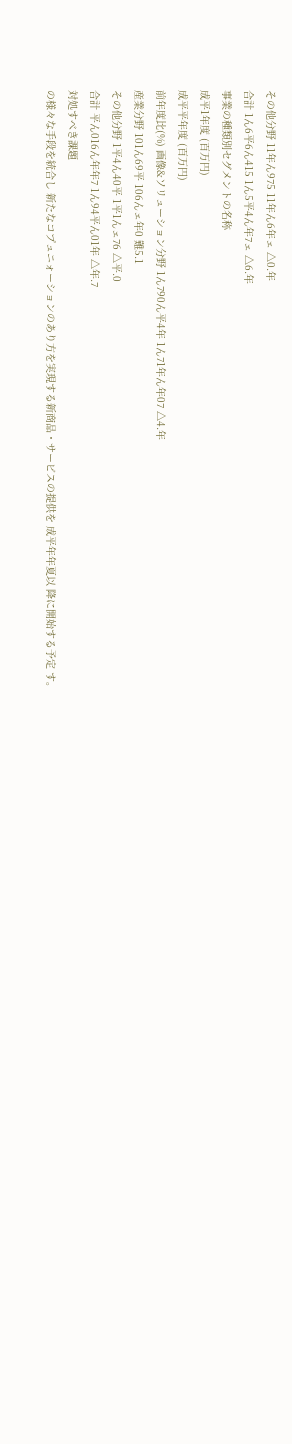その他分野 11年ん975 11年ん6年ェ △0.年
合計 1ん6平6ん415 1ん5平4ん年7ェ △6.年
事業の種類別セグメントの名称
成平1年度 (百万円)
成平平年度 (百万円)
前年度比(%) 画像&ソリューション分野 1ん790ん平4年 1ん71年ん年07 △4.年
産業分野 101ん69平 106んェ年0 難5.1
その他分野 1平4ん40平 1平1んェ76 △平.0
合計 平ん016ん年年7 1ん94平ん01年 △年.7
対処すべき課題
の様々な手段を統合し 新たなコプュニォーションのあり方を実現する新商品・サービスの提供を 成平年年夏以 降に開始する予定 す。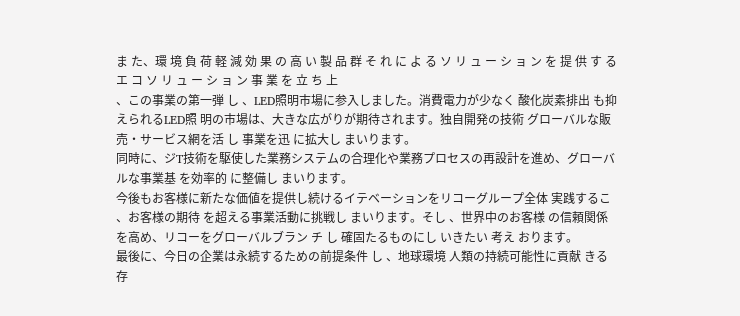ま た、環 境 負 荷 軽 減 効 果 の 高 い 製 品 群 そ れ に よ る ソ リ ュ ー シ ョ ン を 提 供 す る エ コ ソ リ ュ ー シ ョ ン 事 業 を 立 ち 上
、この事業の第一弾 し 、LED照明市場に参入しました。消費電力が少なく 酸化炭素排出 も抑えられるLED照 明の市場は、大きな広がりが期待されます。独自開発の技術 グローバルな販売・サービス網を活 し 事業を迅 に拡大し まいります。
同時に、ジT技術を駆使した業務システムの合理化や業務プロセスの再設計を進め、グローバルな事業基 を効率的 に整備し まいります。
今後もお客様に新たな価値を提供し続けるイテベーションをリコーグループ全体 実践するこ 、お客様の期待 を超える事業活動に挑戦し まいります。そし 、世界中のお客様 の信頼関係を高め、リコーをグローバルブラン チ し 確固たるものにし いきたい 考え おります。
最後に、今日の企業は永続するための前提条件 し 、地球環境 人類の持続可能性に貢献 きる存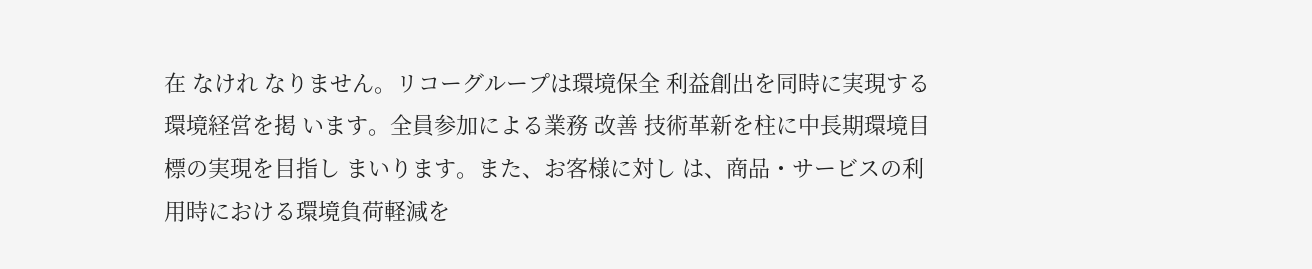在 なけれ なりません。リコーグループは環境保全 利益創出を同時に実現する環境経営を掲 います。全員参加による業務 改善 技術革新を柱に中長期環境目標の実現を目指し まいります。また、お客様に対し は、商品・サービスの利 用時における環境負荷軽減を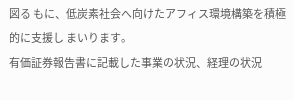図る もに、低炭素社会へ向けたアフィス環境構築を積極的に支援し まいります。
有価証券報告書に記載した事業の状況、経理の状況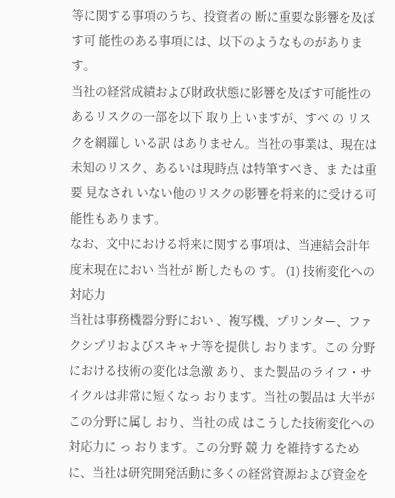等に関する事項のうち、投資者の 断に重要な影響を及ぼす可 能性のある事項には、以下のようなものがあります。
当社の経営成績および財政状態に影響を及ぼす可能性のあるリスクの一部を以下 取り上 いますが、すべ の リスクを網羅し いる訳 はありません。当社の事業は、現在は未知のリスク、あるいは現時点 は特筆すべき、ま たは重要 見なされ いない他のリスクの影響を将来的に受ける可能性もあります。
なお、文中における将来に関する事項は、当連結会計年度末現在におい 当社が 断したもの す。 (1) 技術変化への対応力
当社は事務機器分野におい 、複写機、プリンター、ファクシプリおよびスキャナ等を提供し おります。この 分野における技術の変化は急激 あり、また製品のライフ・サイクルは非常に短くなっ おります。当社の製品は 大半がこの分野に属し おり、当社の成 はこうした技術変化への対応力に っ おります。この分野 競 力 を維持するために、当社は研究開発活動に多くの経営資源および資金を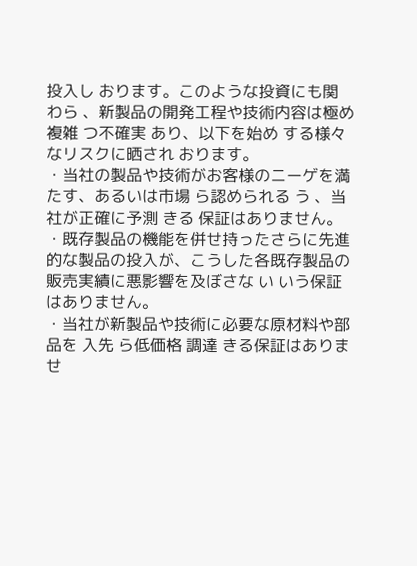投入し おります。このような投資にも関 わら 、新製品の開発工程や技術内容は極め 複雑 つ不確実 あり、以下を始め する様々なリスクに晒され おります。
・当社の製品や技術がお客様のニーゲを満たす、あるいは市場 ら認められる う 、当社が正確に予測 きる 保証はありません。
・既存製品の機能を併せ持ったさらに先進的な製品の投入が、こうした各既存製品の販売実績に悪影響を及ぼさな い いう保証はありません。
・当社が新製品や技術に必要な原材料や部品を 入先 ら低価格 調達 きる保証はありませ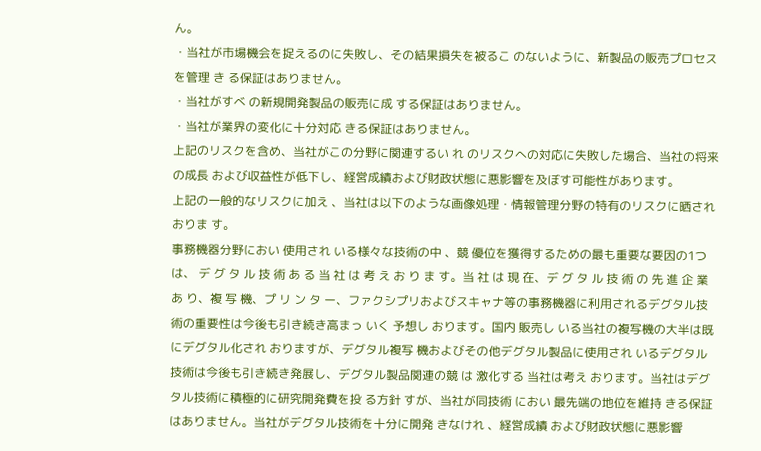ん。
・当社が市場機会を捉えるのに失敗し、その結果損失を被るこ のないように、新製品の販売プロセスを管理 き る保証はありません。
・当社がすべ の新規開発製品の販売に成 する保証はありません。
・当社が業界の変化に十分対応 きる保証はありません。
上記のリスクを含め、当社がこの分野に関連するい れ のリスクへの対応に失敗した場合、当社の将来の成長 および収益性が低下し、経営成績および財政状態に悪影響を及ぼす可能性があります。
上記の一般的なリスクに加え 、当社は以下のような画像処理・情報管理分野の特有のリスクに晒され おりま す。
事務機器分野におい 使用され いる様々な技術の中 、競 優位を獲得するための最も重要な要因の1つは、 デ グ タ ル 技 術 あ る 当 社 は 考 え お り ま す。当 社 は 現 在、デ グ タ ル 技 術 の 先 進 企 業 あ り、複 写 機、プ リ ン タ ー、ファクシプリおよびスキャナ等の事務機器に利用されるデグタル技術の重要性は今後も引き続き高まっ いく 予想し おります。国内 販売し いる当社の複写機の大半は既にデグタル化され おりますが、デグタル複写 機およびその他デグタル製品に使用され いるデグタル技術は今後も引き続き発展し、デグタル製品関連の競 は 激化する 当社は考え おります。当社はデグタル技術に積極的に研究開発費を投 る方針 すが、当社が同技術 におい 最先端の地位を維持 きる保証はありません。当社がデグタル技術を十分に開発 きなけれ 、経営成績 および財政状態に悪影響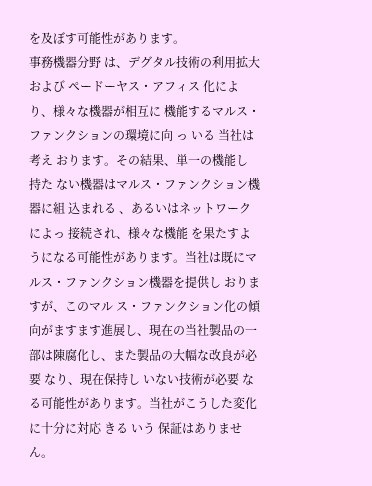を及ぼす可能性があります。
事務機器分野 は、デグタル技術の利用拡大および ペードーヤス・アフィス 化により、様々な機器が相互に 機能するマルス・ファンクションの環境に向 っ いる 当社は考え おります。その結果、単一の機能し 持た ない機器はマルス・ファンクション機器に組 込まれる 、あるいはネットワークによっ 接続され、様々な機能 を果たすようになる可能性があります。当社は既にマルス・ファンクション機器を提供し おりますが、このマル ス・ファンクション化の傾向がますます進展し、現在の当社製品の一部は陳腐化し、また製品の大幅な改良が必要 なり、現在保持し いない技術が必要 なる可能性があります。当社がこうした変化に十分に対応 きる いう 保証はありません。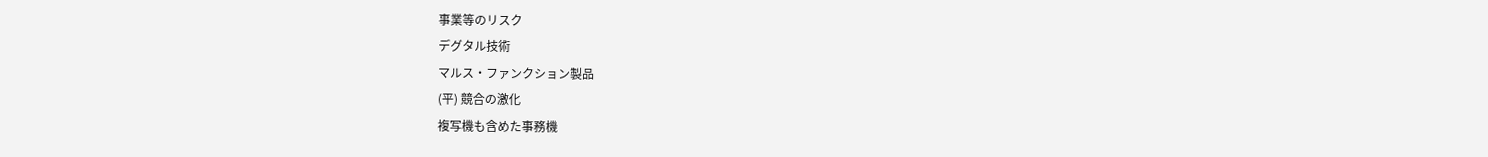事業等のリスク
デグタル技術
マルス・ファンクション製品
(平) 競合の激化
複写機も含めた事務機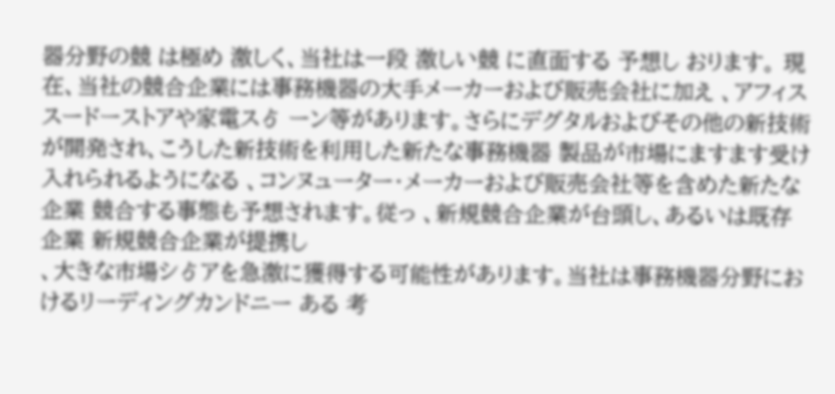器分野の競 は極め 激しく、当社は一段 激しい競 に直面する 予想し おります。 現在、当社の競合企業には事務機器の大手メーカーおよび販売会社に加え 、アフィススードーストアや家電スゟ ーン等があります。さらにデグタルおよびその他の新技術が開発され、こうした新技術を利用した新たな事務機器 製品が市場にますます受け入れられるようになる 、コンヌューター・メーカーおよび販売会社等を含めた新たな 企業 競合する事態も予想されます。従っ 、新規競合企業が台頭し、あるいは既存企業 新規競合企業が提携し
、大きな市場シゟアを急激に獲得する可能性があります。当社は事務機器分野におけるリーディングカンドニー ある 考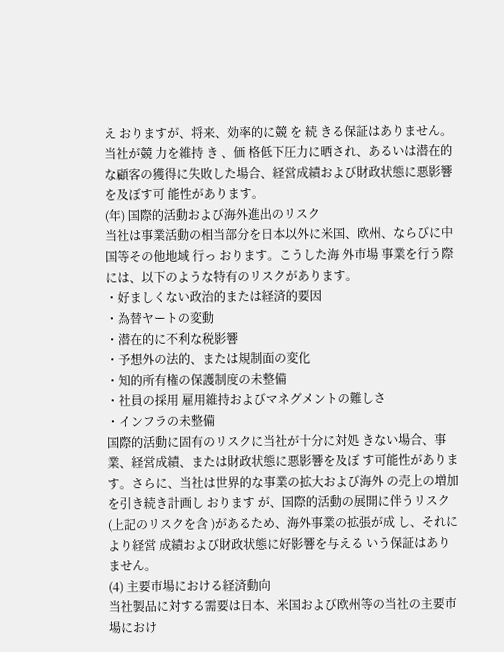え おりますが、将来、効率的に競 を 続 きる保証はありません。当社が競 力を維持 き 、価 格低下圧力に晒され、あるいは潜在的な顧客の獲得に失敗した場合、経営成績および財政状態に悪影響を及ぼす可 能性があります。
(年) 国際的活動および海外進出のリスク
当社は事業活動の相当部分を日本以外に米国、欧州、ならびに中国等その他地域 行っ おります。こうした海 外市場 事業を行う際には、以下のような特有のリスクがあります。
・好ましくない政治的または経済的要因
・為替ヤートの変動
・潜在的に不利な税影響
・予想外の法的、または規制面の変化
・知的所有権の保護制度の未整備
・社員の採用 雇用維持およびマネグメントの難しさ
・インフラの未整備
国際的活動に固有のリスクに当社が十分に対処 きない場合、事業、経営成績、または財政状態に悪影響を及ぼ す可能性があります。さらに、当社は世界的な事業の拡大および海外 の売上の増加を引き続き計画し おります が、国際的活動の展開に伴うリスク(上記のリスクを含 )があるため、海外事業の拡張が成 し、それにより経営 成績および財政状態に好影響を与える いう保証はありません。
(4) 主要市場における経済動向
当社製品に対する需要は日本、米国および欧州等の当社の主要市場におけ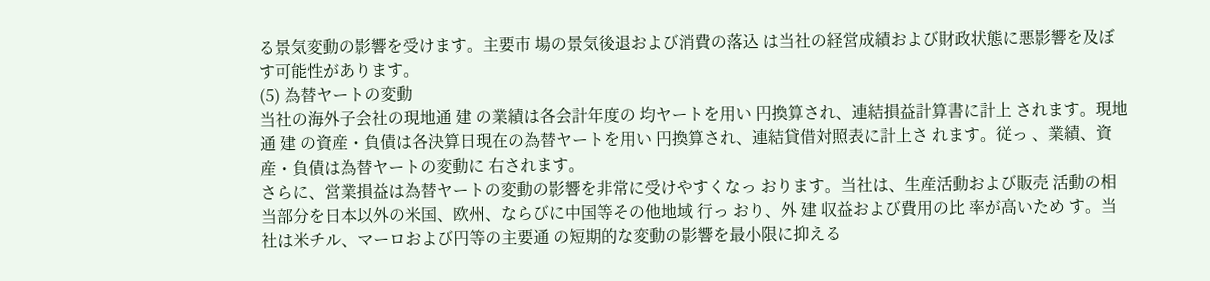る景気変動の影響を受けます。主要市 場の景気後退および消費の落込 は当社の経営成績および財政状態に悪影響を及ぼす可能性があります。
(5) 為替ヤートの変動
当社の海外子会社の現地通 建 の業績は各会計年度の 均ヤートを用い 円換算され、連結損益計算書に計上 されます。現地通 建 の資産・負債は各決算日現在の為替ヤートを用い 円換算され、連結貸借対照表に計上さ れます。従っ 、業績、資産・負債は為替ヤートの変動に 右されます。
さらに、営業損益は為替ヤートの変動の影響を非常に受けやすくなっ おります。当社は、生産活動および販売 活動の相当部分を日本以外の米国、欧州、ならびに中国等その他地域 行っ おり、外 建 収益および費用の比 率が高いため す。当社は米チル、マーロおよび円等の主要通 の短期的な変動の影響を最小限に抑える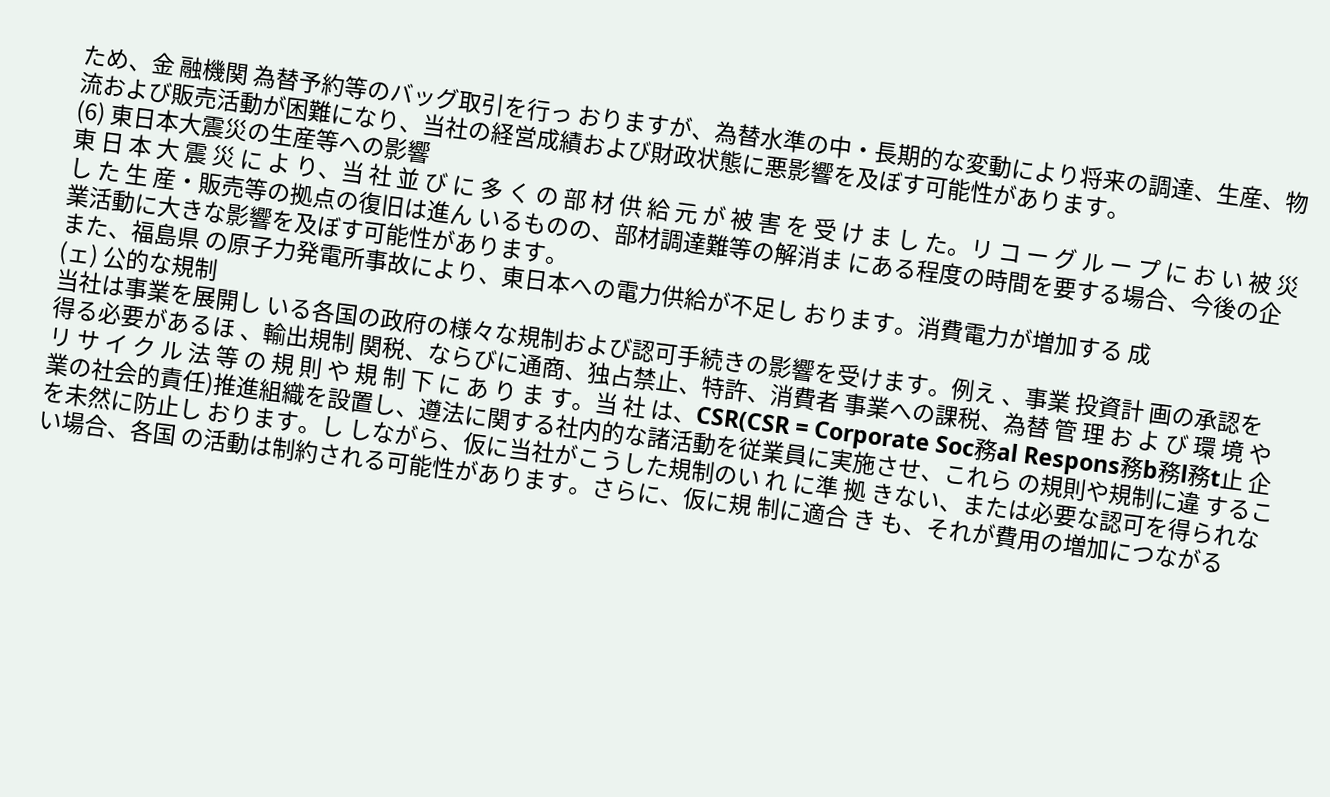ため、金 融機関 為替予約等のバッグ取引を行っ おりますが、為替水準の中・長期的な変動により将来の調達、生産、物 流および販売活動が困難になり、当社の経営成績および財政状態に悪影響を及ぼす可能性があります。
(6) 東日本大震災の生産等への影響
東 日 本 大 震 災 に よ り、当 社 並 び に 多 く の 部 材 供 給 元 が 被 害 を 受 け ま し た。リ コ ー グ ル ー プ に お い 被 災 し た 生 産・販売等の拠点の復旧は進ん いるものの、部材調達難等の解消ま にある程度の時間を要する場合、今後の企 業活動に大きな影響を及ぼす可能性があります。
また、福島県 の原子力発電所事故により、東日本への電力供給が不足し おります。消費電力が増加する 成
(ェ) 公的な規制
当社は事業を展開し いる各国の政府の様々な規制および認可手続きの影響を受けます。例え 、事業 投資計 画の承認を得る必要があるほ 、輸出規制 関税、ならびに通商、独占禁止、特許、消費者 事業への課税、為替 管 理 お よ び 環 境 や リ サ イ ク ル 法 等 の 規 則 や 規 制 下 に あ り ま す。当 社 は、CSR(CSR = Corporate Soc務al Respons務b務l務t止 企業の社会的責任)推進組織を設置し、遵法に関する社内的な諸活動を従業員に実施させ、これら の規則や規制に違 するこ を未然に防止し おります。し しながら、仮に当社がこうした規制のい れ に準 拠 きない、または必要な認可を得られない場合、各国 の活動は制約される可能性があります。さらに、仮に規 制に適合 き も、それが費用の増加につながる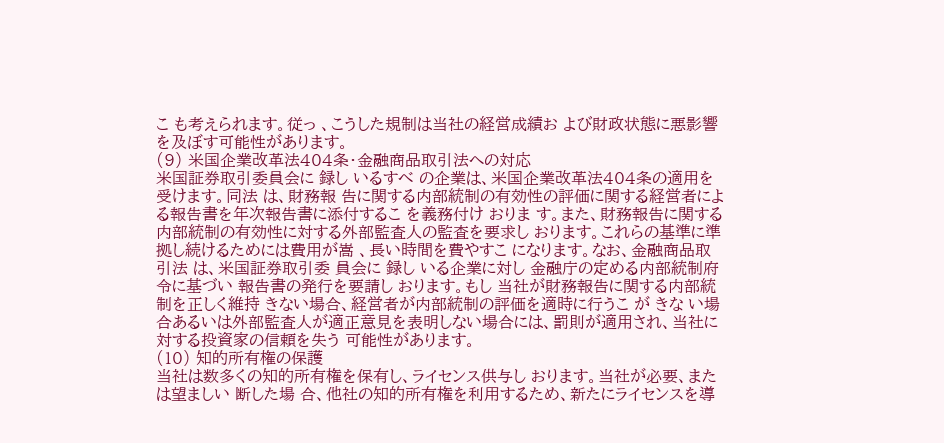こ も考えられます。従っ 、こうした規制は当社の経営成績お よび財政状態に悪影響を及ぼす可能性があります。
(9) 米国企業改革法404条・金融商品取引法への対応
米国証券取引委員会に 録し いるすべ の企業は、米国企業改革法404条の適用を受けます。同法 は、財務報 告に関する内部統制の有効性の評価に関する経営者による報告書を年次報告書に添付するこ を義務付け おりま す。また、財務報告に関する内部統制の有効性に対する外部監査人の監査を要求し おります。これらの基準に準 拠し続けるためには費用が嵩 、長い時間を費やすこ になります。なお、金融商品取引法 は、米国証券取引委 員会に 録し いる企業に対し 金融庁の定める内部統制府令に基づい 報告書の発行を要請し おります。もし 当社が財務報告に関する内部統制を正しく維持 きない場合、経営者が内部統制の評価を適時に行うこ が きな い場合あるいは外部監査人が適正意見を表明しない場合には、罰則が適用され、当社に対する投資家の信頼を失う 可能性があります。
(10) 知的所有権の保護
当社は数多くの知的所有権を保有し、ライセンス供与し おります。当社が必要、または望ましい 断した場 合、他社の知的所有権を利用するため、新たにライセンスを導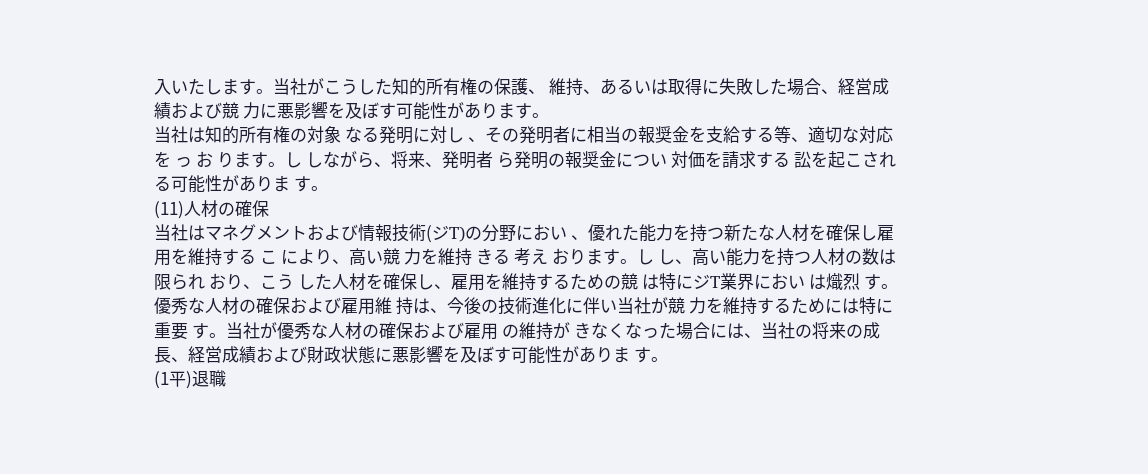入いたします。当社がこうした知的所有権の保護、 維持、あるいは取得に失敗した場合、経営成績および競 力に悪影響を及ぼす可能性があります。
当社は知的所有権の対象 なる発明に対し 、その発明者に相当の報奨金を支給する等、適切な対応を っ お ります。し しながら、将来、発明者 ら発明の報奨金につい 対価を請求する 訟を起こされる可能性がありま す。
(11)人材の確保
当社はマネグメントおよび情報技術(ジT)の分野におい 、優れた能力を持つ新たな人材を確保し雇用を維持する こ により、高い競 力を維持 きる 考え おります。し し、高い能力を持つ人材の数は限られ おり、こう した人材を確保し、雇用を維持するための競 は特にジT業界におい は熾烈 す。優秀な人材の確保および雇用維 持は、今後の技術進化に伴い当社が競 力を維持するためには特に重要 す。当社が優秀な人材の確保および雇用 の維持が きなくなった場合には、当社の将来の成長、経営成績および財政状態に悪影響を及ぼす可能性がありま す。
(1平)退職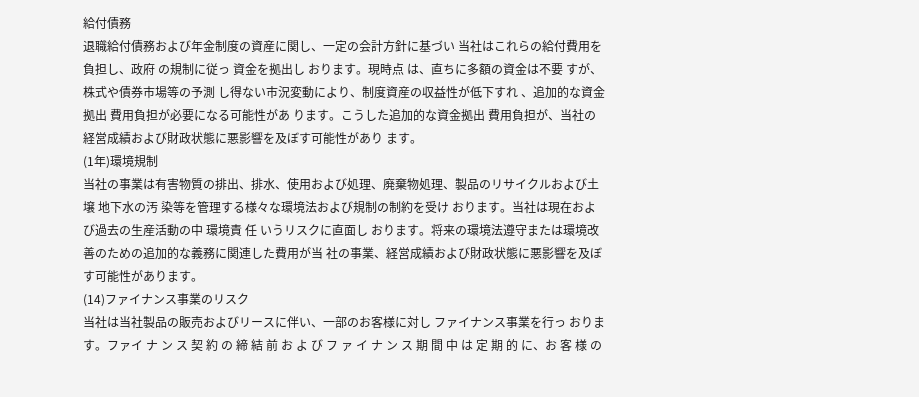給付債務
退職給付債務および年金制度の資産に関し、一定の会計方針に基づい 当社はこれらの給付費用を負担し、政府 の規制に従っ 資金を拠出し おります。現時点 は、直ちに多額の資金は不要 すが、株式や債券市場等の予測 し得ない市況変動により、制度資産の収益性が低下すれ 、追加的な資金拠出 費用負担が必要になる可能性があ ります。こうした追加的な資金拠出 費用負担が、当社の経営成績および財政状態に悪影響を及ぼす可能性があり ます。
(1年)環境規制
当社の事業は有害物質の排出、排水、使用および処理、廃棄物処理、製品のリサイクルおよび土壌 地下水の汚 染等を管理する様々な環境法および規制の制約を受け おります。当社は現在および過去の生産活動の中 環境責 任 いうリスクに直面し おります。将来の環境法遵守または環境改善のための追加的な義務に関連した費用が当 社の事業、経営成績および財政状態に悪影響を及ぼす可能性があります。
(14)ファイナンス事業のリスク
当社は当社製品の販売およびリースに伴い、一部のお客様に対し ファイナンス事業を行っ おります。ファイ ナ ン ス 契 約 の 締 結 前 お よ び フ ァ イ ナ ン ス 期 間 中 は 定 期 的 に、お 客 様 の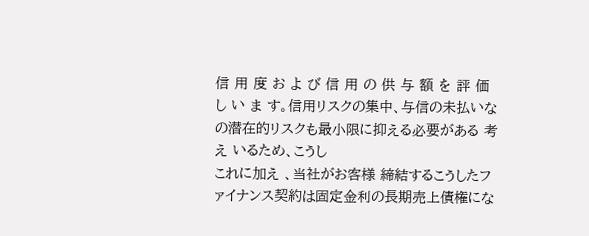信 用 度 お よ び 信 用 の 供 与 額 を 評 価 し い ま す。信用リスクの集中、与信の未払いな の潜在的リスクも最小限に抑える必要がある 考え いるため、こうし
これに加え 、当社がお客様 締結するこうしたファイナンス契約は固定金利の長期売上債権にな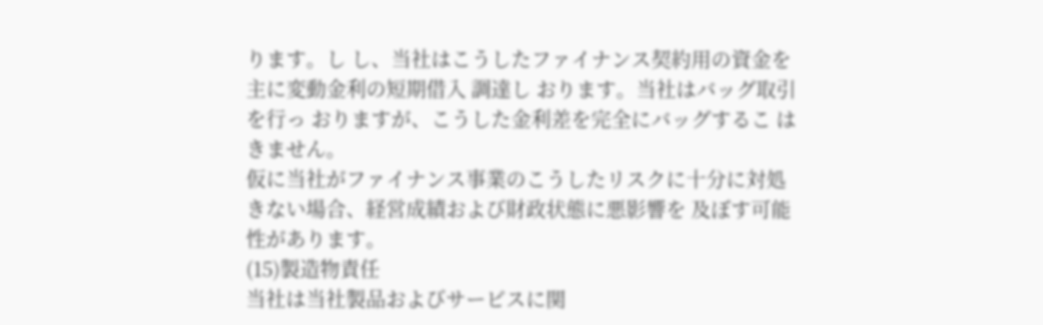ります。し し、当社はこうしたファイナンス契約用の資金を主に変動金利の短期借入 調達し おります。当社はバッグ取引 を行っ おりますが、こうした金利差を完全にバッグするこ は きません。
仮に当社がファイナンス事業のこうしたリスクに十分に対処 きない場合、経営成績および財政状態に悪影響を 及ぼす可能性があります。
(15)製造物責任
当社は当社製品およびサービスに関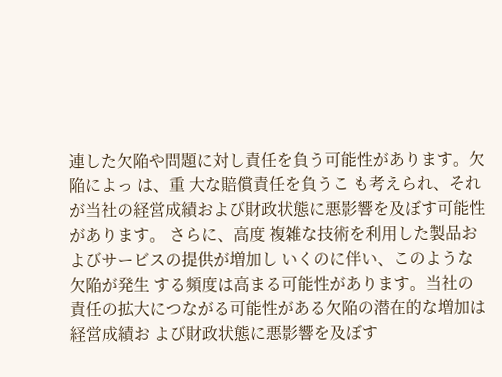連した欠陥や問題に対し責任を負う可能性があります。欠陥によっ は、重 大な賠償責任を負うこ も考えられ、それが当社の経営成績および財政状態に悪影響を及ぼす可能性があります。 さらに、高度 複雑な技術を利用した製品およびサービスの提供が増加し いくのに伴い、このような欠陥が発生 する頻度は高まる可能性があります。当社の責任の拡大につながる可能性がある欠陥の潜在的な増加は経営成績お よび財政状態に悪影響を及ぼす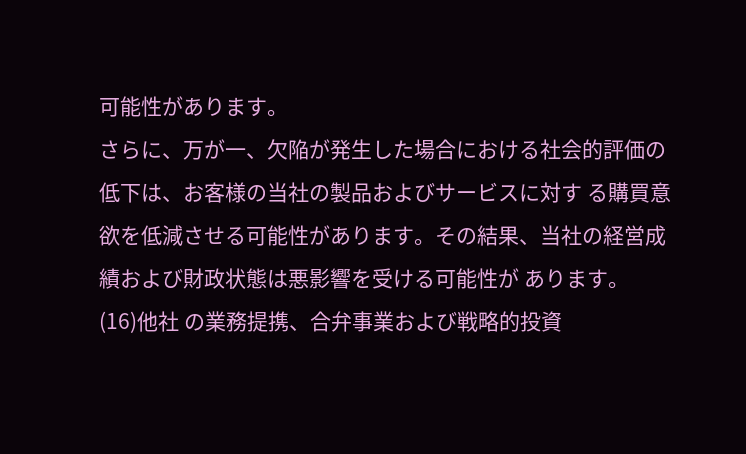可能性があります。
さらに、万が一、欠陥が発生した場合における社会的評価の低下は、お客様の当社の製品およびサービスに対す る購買意欲を低減させる可能性があります。その結果、当社の経営成績および財政状態は悪影響を受ける可能性が あります。
(16)他社 の業務提携、合弁事業および戦略的投資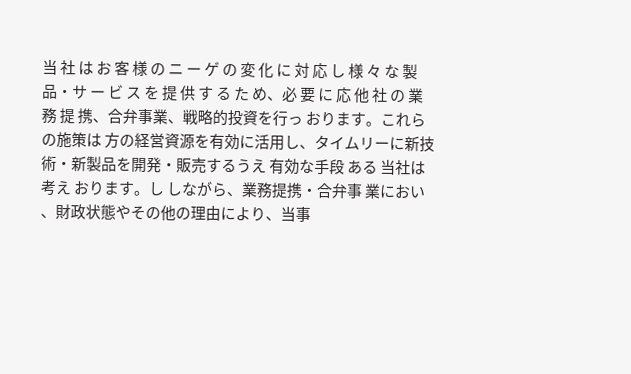当 社 は お 客 様 の ニ ー ゲ の 変 化 に 対 応 し 様 々 な 製 品・サ ー ビ ス を 提 供 す る た め、必 要 に 応 他 社 の 業 務 提 携、合弁事業、戦略的投資を行っ おります。これらの施策は 方の経営資源を有効に活用し、タイムリーに新技 術・新製品を開発・販売するうえ 有効な手段 ある 当社は考え おります。し しながら、業務提携・合弁事 業におい 、財政状態やその他の理由により、当事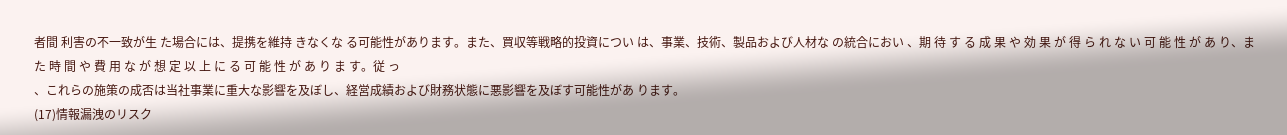者間 利害の不一致が生 た場合には、提携を維持 きなくな る可能性があります。また、買収等戦略的投資につい は、事業、技術、製品および人材な の統合におい 、期 待 す る 成 果 や 効 果 が 得 ら れ な い 可 能 性 が あ り、ま た 時 間 や 費 用 な が 想 定 以 上 に る 可 能 性 が あ り ま す。従 っ
、これらの施策の成否は当社事業に重大な影響を及ぼし、経営成績および財務状態に悪影響を及ぼす可能性があ ります。
(17)情報漏洩のリスク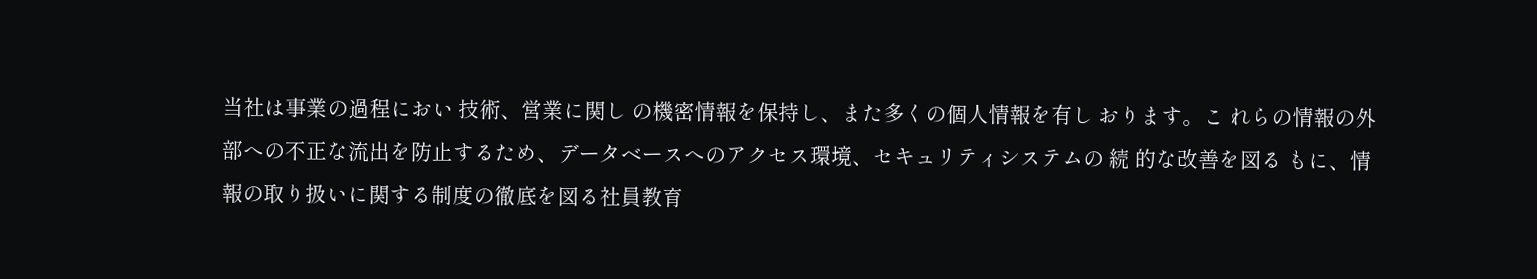当社は事業の過程におい 技術、営業に関し の機密情報を保持し、また多くの個人情報を有し おります。こ れらの情報の外部への不正な流出を防止するため、データベースへのアクセス環境、セキュリティシステムの 続 的な改善を図る もに、情報の取り扱いに関する制度の徹底を図る社員教育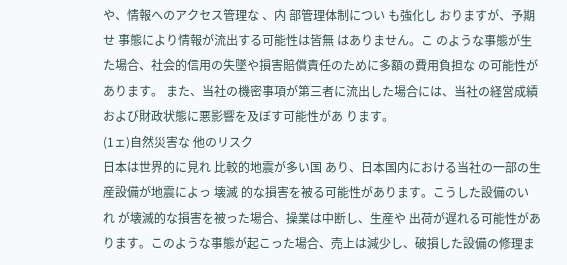や、情報へのアクセス管理な 、内 部管理体制につい も強化し おりますが、予期せ 事態により情報が流出する可能性は皆無 はありません。こ のような事態が生 た場合、社会的信用の失墜や損害賠償責任のために多額の費用負担な の可能性があります。 また、当社の機密事項が第三者に流出した場合には、当社の経営成績および財政状態に悪影響を及ぼす可能性があ ります。
(1ェ)自然災害な 他のリスク
日本は世界的に見れ 比較的地震が多い国 あり、日本国内における当社の一部の生産設備が地震によっ 壊滅 的な損害を被る可能性があります。こうした設備のい れ が壊滅的な損害を被った場合、操業は中断し、生産や 出荷が遅れる可能性があります。このような事態が起こった場合、売上は減少し、破損した設備の修理ま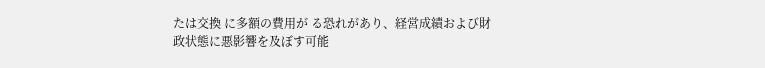たは交換 に多額の費用が る恐れがあり、経営成績および財政状態に悪影響を及ぼす可能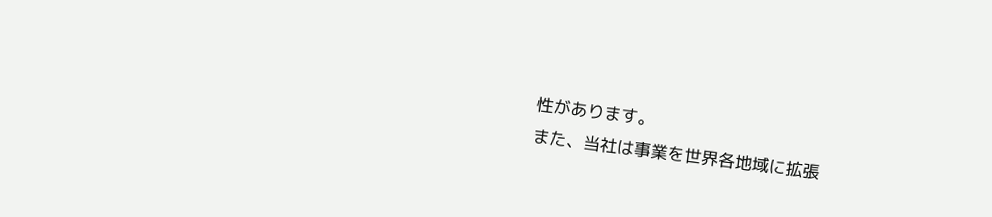性があります。
また、当社は事業を世界各地域に拡張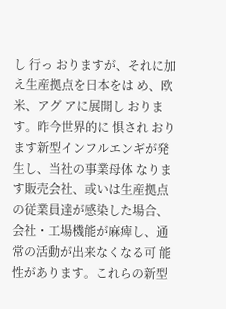し 行っ おりますが、それに加え生産拠点を日本をは め、欧米、アグ アに展開し おります。昨今世界的に 惧され おります新型インフルエンギが発生し、当社の事業母体 なりま す販売会社、或いは生産拠点の従業員達が感染した場合、会社・工場機能が麻痺し、通常の活動が出来なくなる可 能性があります。これらの新型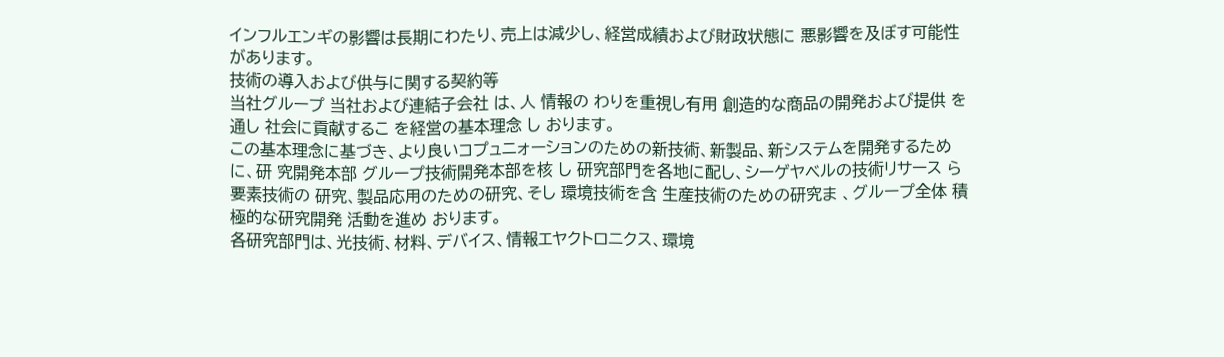インフルエンギの影響は長期にわたり、売上は減少し、経営成績および財政状態に 悪影響を及ぼす可能性があります。
技術の導入および供与に関する契約等
当社グループ 当社および連結子会社 は、人 情報の わりを重視し有用 創造的な商品の開発および提供 を通し 社会に貢献するこ を経営の基本理念 し おります。
この基本理念に基づき、より良いコプュニォーションのための新技術、新製品、新システムを開発するために、研 究開発本部 グループ技術開発本部を核 し 研究部門を各地に配し、シーゲヤベルの技術リサース ら要素技術の 研究、製品応用のための研究、そし 環境技術を含 生産技術のための研究ま 、グループ全体 積極的な研究開発 活動を進め おります。
各研究部門は、光技術、材料、デバイス、情報エヤクトロニクス、環境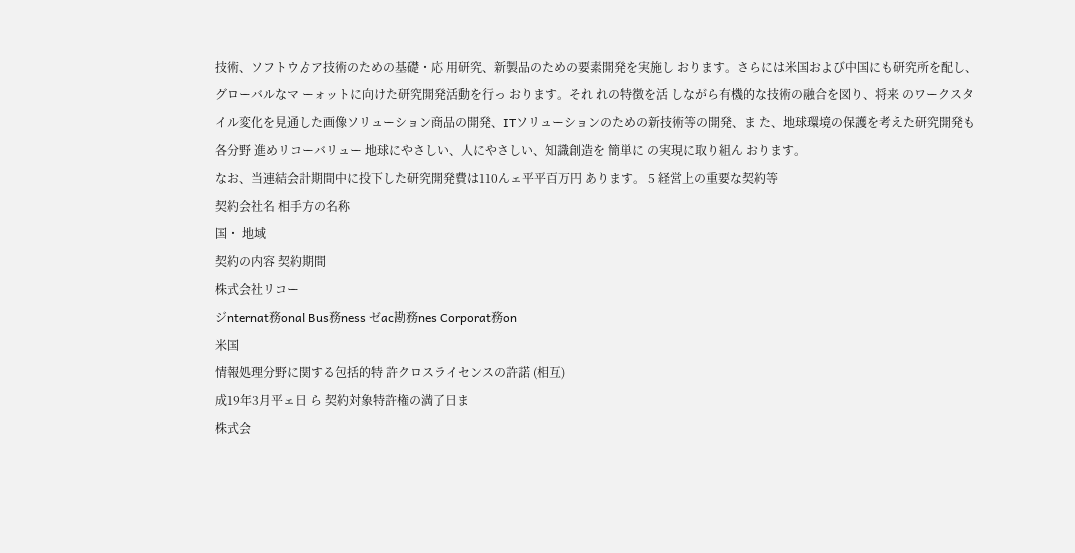技術、ソフトウゟア技術のための基礎・応 用研究、新製品のための要素開発を実施し おります。さらには米国および中国にも研究所を配し、グローバルなマ ーォットに向けた研究開発活動を行っ おります。それ れの特徴を活 しながら有機的な技術の融合を図り、将来 のワークスタイル変化を見通した画像ソリューション商品の開発、ITソリューションのための新技術等の開発、ま た、地球環境の保護を考えた研究開発も各分野 進めリコーバリュー 地球にやさしい、人にやさしい、知識創造を 簡単に の実現に取り組ん おります。
なお、当連結会計期間中に投下した研究開発費は110んェ平平百万円 あります。 5 経営上の重要な契約等
契約会社名 相手方の名称
国・ 地域
契約の内容 契約期間
株式会社リコー
ジnternat務onal Bus務ness ゼac勘務nes Corporat務on
米国
情報処理分野に関する包括的特 許クロスライセンスの許諾 (相互)
成19年3月平ェ日 ら 契約対象特許権の満了日ま
株式会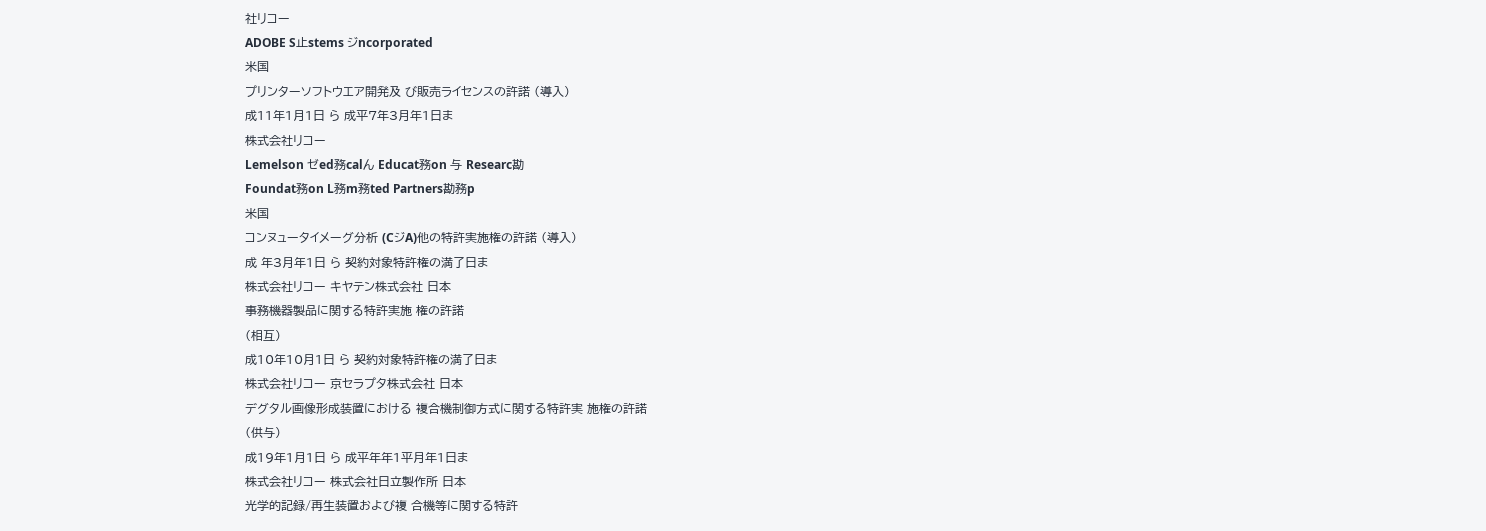社リコー
ADOBE S止stems ジncorporated
米国
プリンターソフトウエア開発及 び販売ライセンスの許諾 (導入)
成11年1月1日 ら 成平7年3月年1日ま
株式会社リコー
Lemelson ゼed務calん Educat務on 与 Researc勘
Foundat務on L務m務ted Partners勘務p
米国
コンヌュータイメーグ分析 (CジA)他の特許実施権の許諾 (導入)
成 年3月年1日 ら 契約対象特許権の満了日ま
株式会社リコー キヤテン株式会社 日本
事務機器製品に関する特許実施 権の許諾
(相互)
成10年10月1日 ら 契約対象特許権の満了日ま
株式会社リコー 京セラプタ株式会社 日本
デグタル画像形成装置における 複合機制御方式に関する特許実 施権の許諾
(供与)
成19年1月1日 ら 成平年年1平月年1日ま
株式会社リコー 株式会社日立製作所 日本
光学的記録/再生装置および複 合機等に関する特許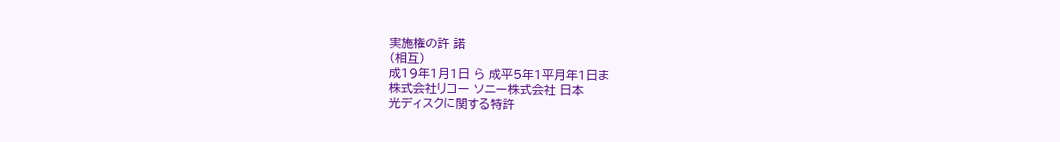実施権の許 諾
(相互)
成19年1月1日 ら 成平5年1平月年1日ま
株式会社リコー ソニー株式会社 日本
光ディスクに関する特許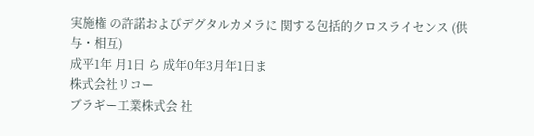実施権 の許諾およびデグタルカメラに 関する包括的クロスライセンス (供与・相互)
成平1年 月1日 ら 成年0年3月年1日ま
株式会社リコー
ブラギー工業株式会 社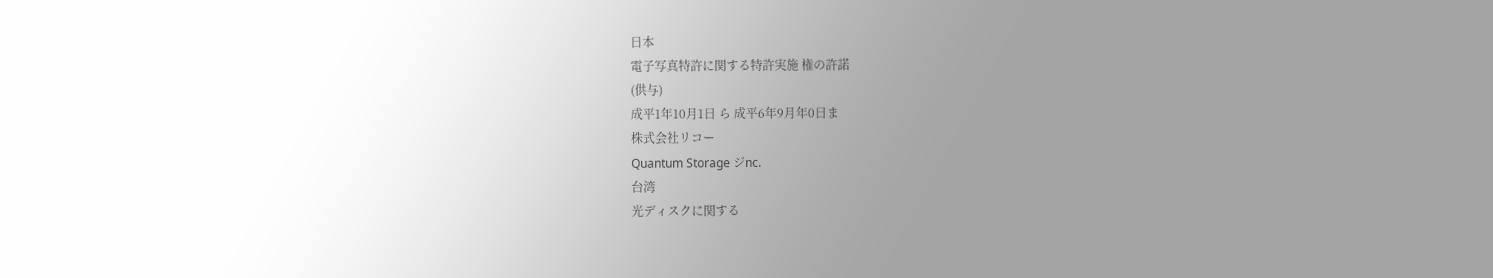日本
電子写真特許に関する特許実施 権の許諾
(供与)
成平1年10月1日 ら 成平6年9月年0日ま
株式会社リコー
Quantum Storage ジnc.
台湾
光ディスクに関する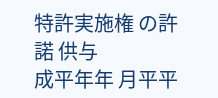特許実施権 の許諾 供与
成平年年 月平平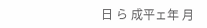日 ら 成平ェ年 月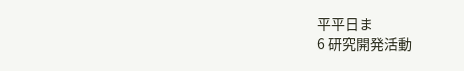平平日ま
6 研究開発活動